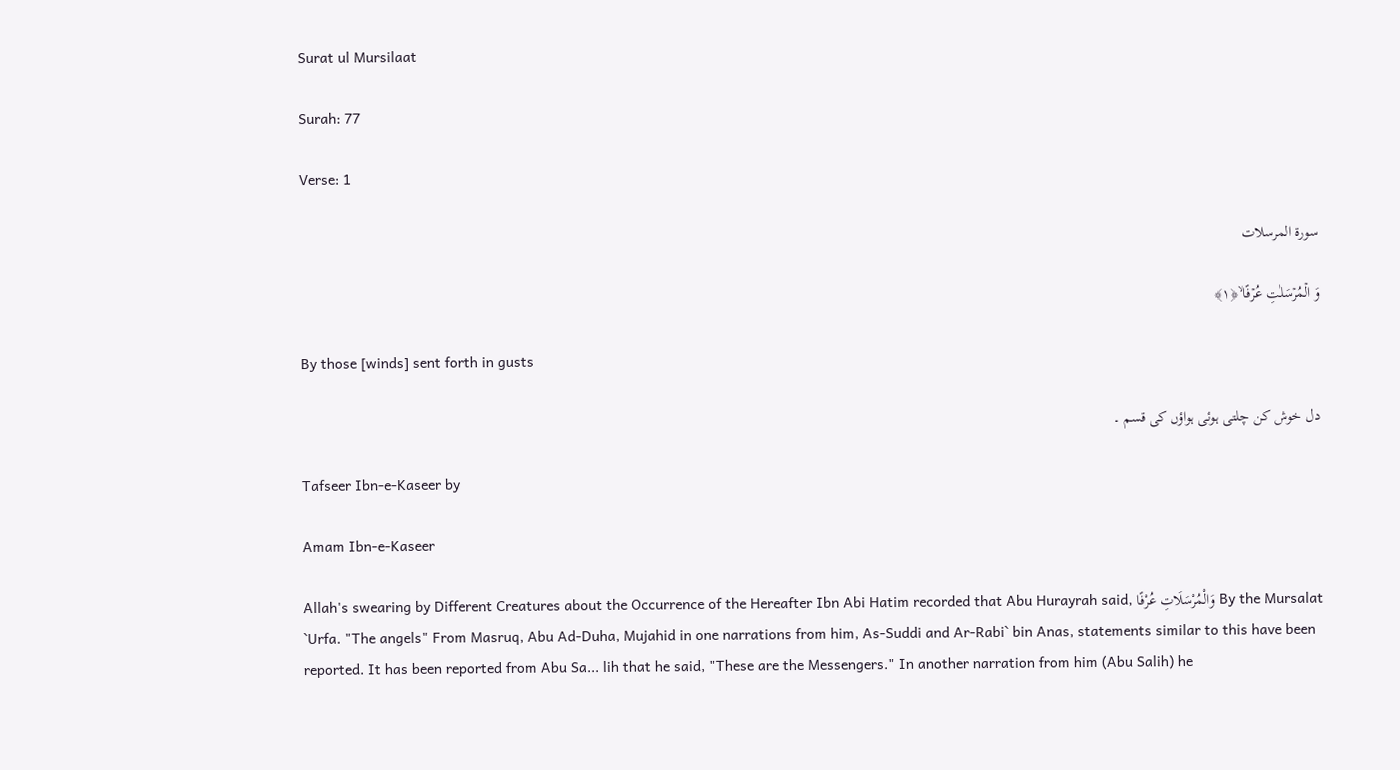Surat ul Mursilaat

Surah: 77

Verse: 1

سورة المرسلات

وَ الۡمُرۡسَلٰتِ عُرۡفًا ۙ﴿۱﴾

By those [winds] sent forth in gusts

دل خوش کن چلتی ہوئی ہواؤں کی قسم ۔

Tafseer Ibn-e-Kaseer by

Amam Ibn-e-Kaseer

Allah's swearing by Different Creatures about the Occurrence of the Hereafter Ibn Abi Hatim recorded that Abu Hurayrah said, وَالْمُرْسَلَاتِ عُرْفًا By the Mursalat `Urfa. "The angels" From Masruq, Abu Ad-Duha, Mujahid in one narrations from him, As-Suddi and Ar-Rabi` bin Anas, statements similar to this have been reported. It has been reported from Abu Sa... lih that he said, "These are the Messengers." In another narration from him (Abu Salih) he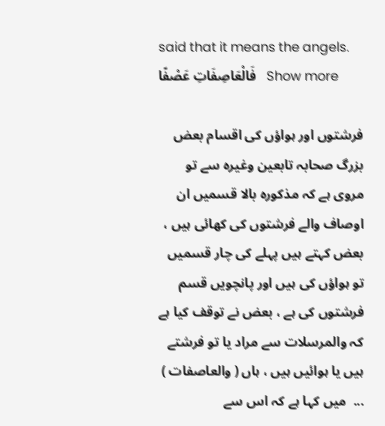said that it means the angels. فَالْعَاصِفَاتِ عَصْفًا   Show more

فرشتوں اور ہواؤں کی اقسام بعض بزرگ صحابہ تابعین وغیرہ سے تو مروی ہے کہ مذکورہ بالا قسمیں ان اوصاف والے فرشتوں کی کھائی ہیں ، بعض کہتے ہیں پہلے کی چار قسمیں تو ہواؤں کی ہیں اور پانچویں قسم فرشتوں کی ہے ، بعض نے توقف کیا ہے کہ والمرسلات سے مراد یا تو فرشتے ہیں یا ہوائیں ہیں ، ہاں ( والعاصفات ) ...  میں کہا ہے کہ اس سے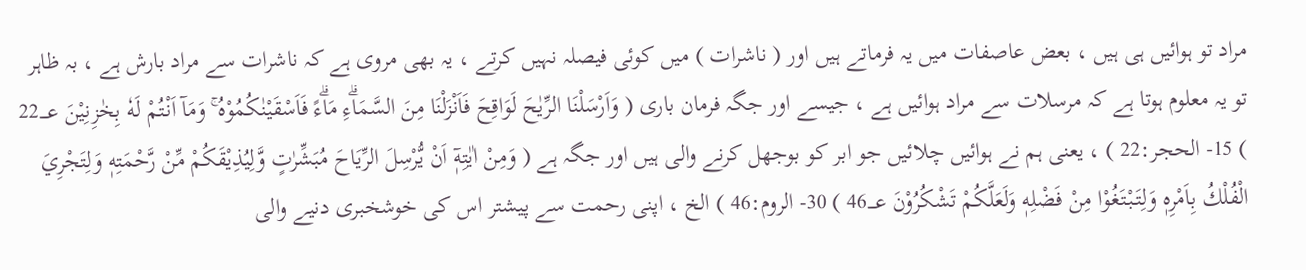مراد تو ہوائیں ہی ہیں ، بعض عاصفات میں یہ فرماتے ہیں اور ( ناشرات ) میں کوئی فیصلہ نہیں کرتے ، یہ بھی مروی ہے کہ ناشرات سے مراد بارش ہے ، بہ ظاہر تو یہ معلوم ہوتا ہے کہ مرسلات سے مراد ہوائیں ہے ، جیسے اور جگہ فرمان باری ( وَاَرْسَلْنَا الرِّيٰحَ لَوَاقِحَ فَاَنْزَلْنَا مِنَ السَّمَاۗءِ مَاۗءً فَاَسْقَيْنٰكُمُوْهُ ۚ وَمَآ اَنْتُمْ لَهٗ بِخٰزِنِيْنَ 22؀ ) 15- الحجر:22 ) ، یعنی ہم نے ہوائیں چلائیں جو ابر کو بوجھل کرنے والی ہیں اور جگہ ہے ( وَمِنْ اٰيٰتِهٖٓ اَنْ يُّرْسِلَ الرِّيَاحَ مُبَشِّرٰتٍ وَّلِيُذِيْقَكُمْ مِّنْ رَّحْمَتِهٖ وَلِتَجْرِيَ الْفُلْكُ بِاَمْرِهٖ وَلِتَبْتَغُوْا مِنْ فَضْلِهٖ وَلَعَلَّكُمْ تَشْكُرُوْنَ 46؀ ) 30- الروم:46 ) الخ ، اپنی رحمت سے پیشتر اس کی خوشخبری دنیے والی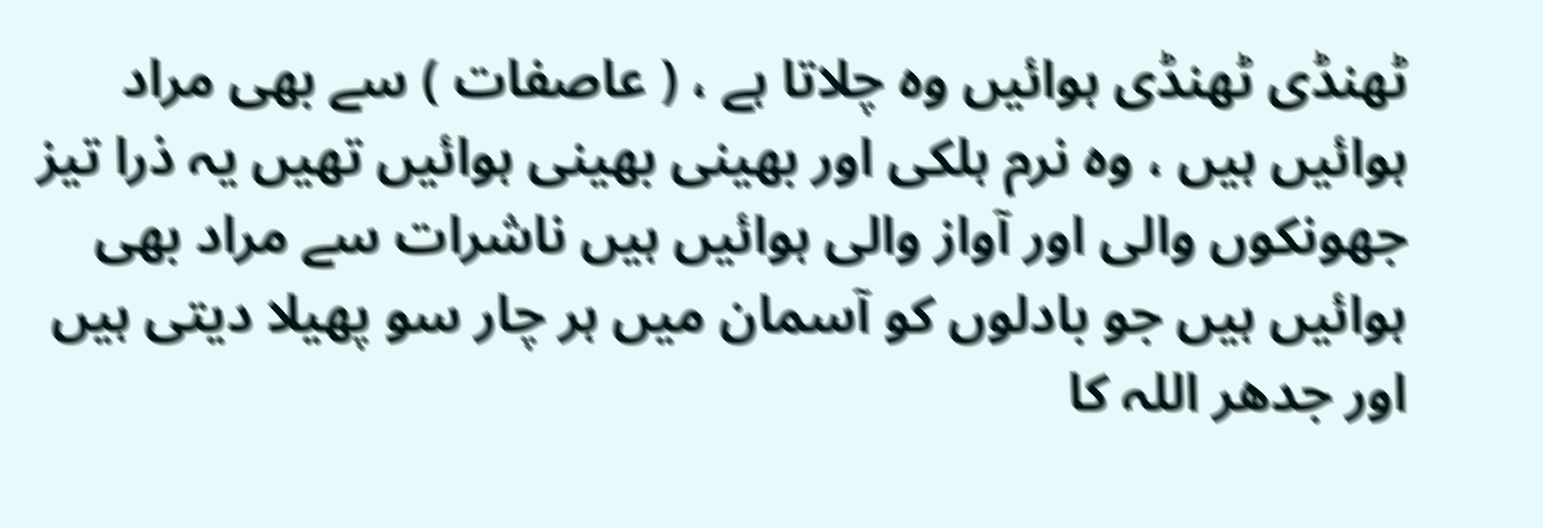ٹھنڈی ٹھنڈی ہوائیں وہ چلاتا ہے ، ( عاصفات ) سے بھی مراد ہوائیں ہیں ، وہ نرم ہلکی اور بھینی بھینی ہوائیں تھیں یہ ذرا تیز جھونکوں والی اور آواز والی ہوائیں ہیں ناشرات سے مراد بھی ہوائیں ہیں جو بادلوں کو آسمان میں ہر چار سو پھیلا دیتی ہیں اور جدھر اللہ کا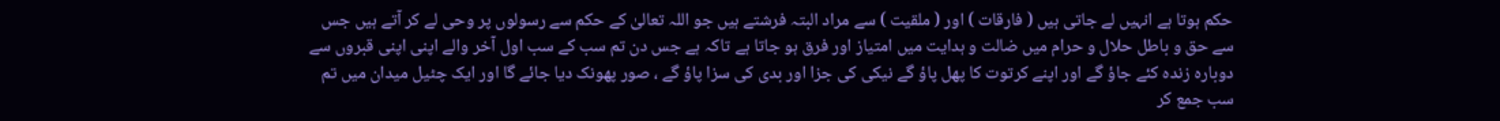حکم ہوتا ہے انہیں لے جاتی ہیں ( فارقات ) اور ( ملقیت ) سے مراد البتہ فرشتے ہیں جو اللہ تعالیٰ کے حکم سے رسولوں پر وحی لے کر آتے ہیں جس سے حق و باطل حلال و حرام میں ضالت و ہدایت میں امتیاز اور فرق ہو جاتا ہے تاکہ ہے جس دن تم سب کے سب اول آخر والے اپنی اپنی قبروں سے دوبارہ زندہ کئے جاؤ گے اور اپنے کرتوت کا پھل پاؤ گے نیکی کی جزا اور بدی کی سزا پاؤ گے ، صور پھونک دیا جائے گا اور ایک چٹیل میدان میں تم سب جمع کر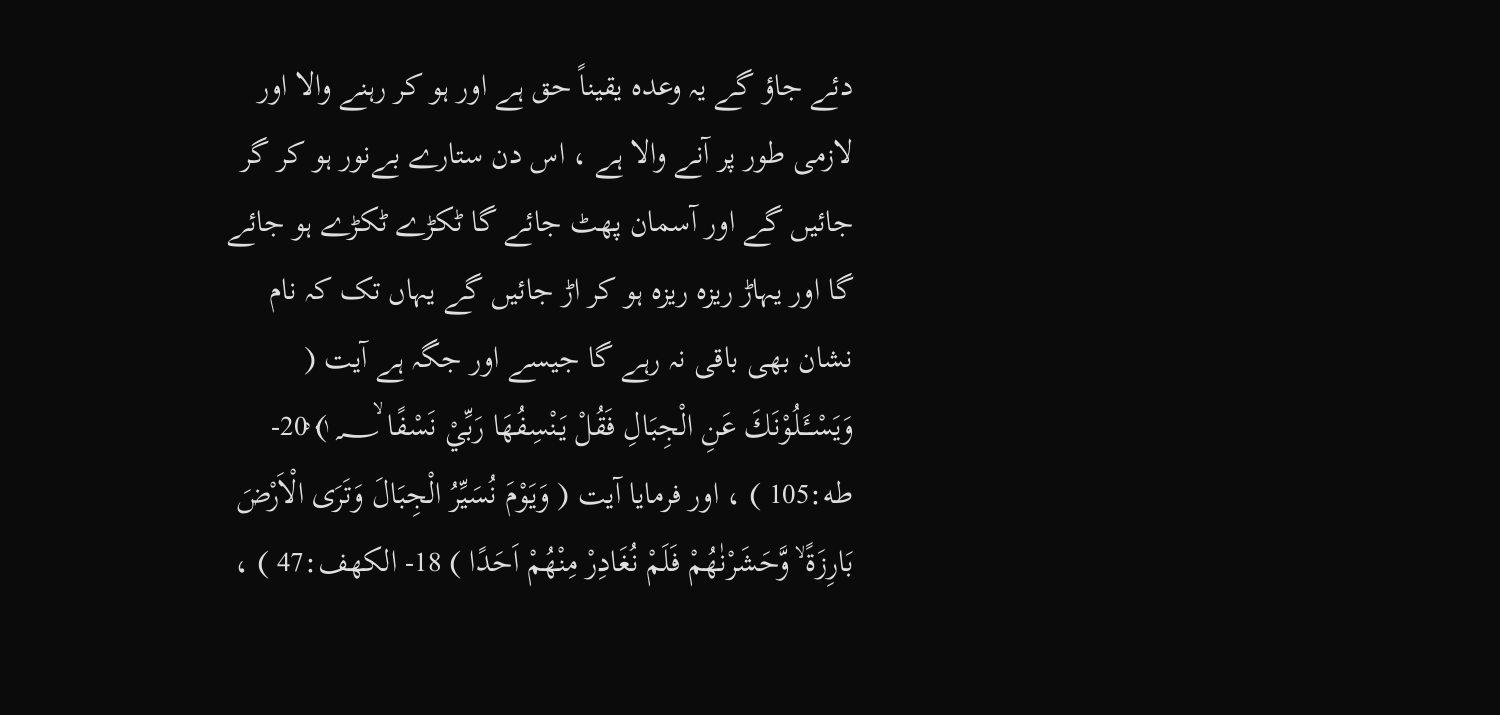دئے جاؤ گے یہ وعدہ یقیناً حق ہے اور ہو کر رہنے والا اور لازمی طور پر آنے والا ہے ، اس دن ستارے بےنور ہو کر گر جائیں گے اور آسمان پھٹ جائے گا ٹکڑے ٹکڑے ہو جائے گا اور یہاڑ ریزہ ریزہ ہو کر اڑ جائیں گے یہاں تک کہ نام نشان بھی باقی نہ رہے گا جیسے اور جگہ ہے آیت ( وَيَسْــَٔـلُوْنَكَ عَنِ الْجِبَالِ فَقُلْ يَنْسِفُهَا رَبِّيْ نَسْفًا ١٠٥؁ۙ ) 20-طه:105 ) ، اور فرمایا آیت ( وَيَوْمَ نُسَيِّرُ الْجِبَالَ وَتَرَى الْاَرْضَ بَارِزَةً ۙ وَّحَشَرْنٰهُمْ فَلَمْ نُغَادِرْ مِنْهُمْ اَحَدًا ) 18- الكهف:47 ) ،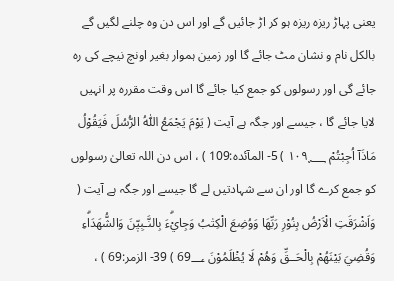یعنی پہاڑ ریزہ ریزہ ہو کر اڑ جائیں گے اور اس دن وہ چلنے لگیں گے بالکل نام و نشان مٹ جائے گا اور زمین ہموار بغیر اونچ نیچے کی رہ جائے گی اور رسولوں کو جمع کیا جائے گا اس وقت مقررہ پر انہیں لایا جائے گا ، جیسے اور جگہ ہے آیت ( يَوْمَ يَجْمَعُ اللّٰهُ الرُّسُلَ فَيَقُوْلُ مَاذَآ اُجِبْتُمْ ١٠٩؁ ) 5- المآئدہ:109 ) ، اس دن اللہ تعالیٰ رسولوں کو جمع کرے گا اور ان سے شہادتیں لے گا جیسے اور جگہ ہے آیت ( وَاَشْرَقَتِ الْاَرْضُ بِنُوْرِ رَبِّهَا وَوُضِعَ الْكِتٰبُ وَجِايْۗءَ بِالنَّـبِيّٖنَ وَالشُّهَدَاۗءِ وَقُضِيَ بَيْنَهُمْ بِالْحَــقِّ وَهُمْ لَا يُظْلَمُوْنَ 69؀ ) 39- الزمر:69 ) ،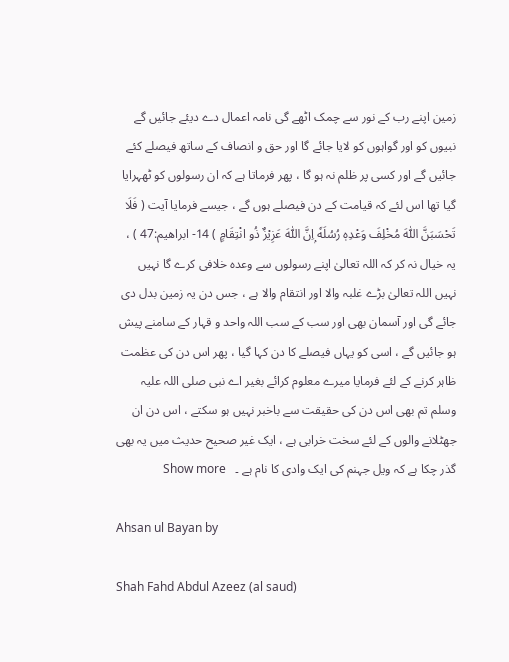زمین اپنے رب کے نور سے چمک اٹھے گی نامہ اعمال دے دیئے جائیں گے نبیوں کو اور گواہوں کو لایا جائے گا اور حق و انصاف کے ساتھ فیصلے کئے جائیں گے اور کسی پر ظلم نہ ہو گا ، پھر فرماتا ہے کہ ان رسولوں کو ٹھہرایا گیا تھا اس لئے کہ قیامت کے دن فیصلے ہوں گے ، جیسے فرمایا آیت ( فَلَا تَحْسَبَنَّ اللّٰهَ مُخْلِفَ وَعْدِهٖ رُسُلَهٗ ۭاِنَّ اللّٰهَ عَزِيْزٌ ذُو انْتِقَامٍ ) 14- ابراھیم:47 ) ، یہ خیال نہ کر کہ اللہ تعالیٰ اپنے رسولوں سے وعدہ خلافی کرے گا نہیں نہیں اللہ تعالیٰ بڑے غلبہ والا اور انتقام والا ہے ، جس دن یہ زمین بدل دی جائے گی اور آسمان بھی اور سب کے سب اللہ واحد و قہار کے سامنے پیش ہو جائیں گے ، اسی کو یہاں فیصلے کا دن کہا گیا ، پھر اس دن کی عظمت ظاہر کرنے کے لئے فرمایا میرے معلوم کرائے بغیر اے نبی صلی اللہ علیہ وسلم تم بھی اس دن کی حقیقت سے باخبر نہیں ہو سکتے ، اس دن ان جھٹلانے والوں کے لئے سخت خرابی ہے ، ایک غیر صحیح حدیث میں یہ بھی گذر چکا ہے کہ ویل جہنم کی ایک وادی کا نام ہے ۔   Show more

Ahsan ul Bayan by

Shah Fahd Abdul Azeez (al saud)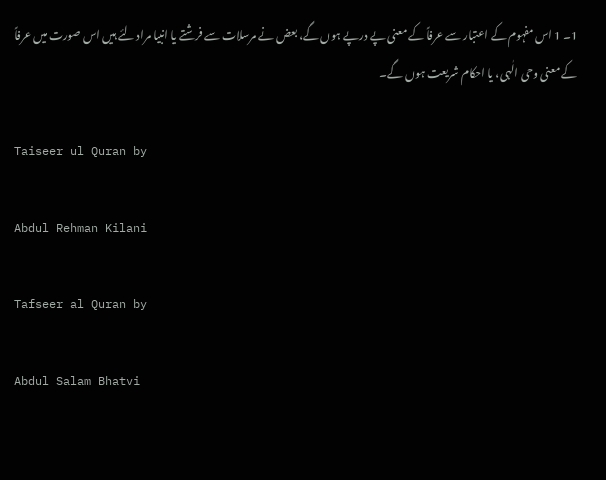1۔ 1 اس مفہوم کے اعتبار سے عرفاً کے معنی پے درپے ہوں گے، بعض نے مرسلات سے فرشتے یا انبیا مراد لئے ہیں اس صورت میں عرفاً کے معنی وحی الٰہی، یا احکام شریعت ہوں گے۔

Taiseer ul Quran by

Abdul Rehman Kilani

Tafseer al Quran by

Abdul Salam Bhatvi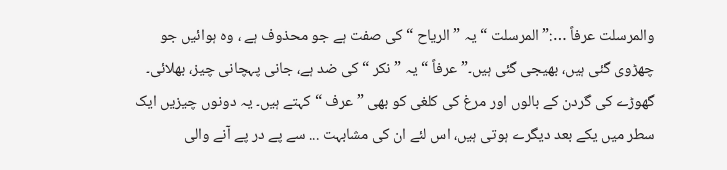والمرسلت عرفاً …:” المرسلت “ یہ ” الریاح “ کی صفت ہے جو محذوف ہے ، وہ ہوائیں جو چھڑوی گئی ہیں، بھیجی گئی ہیں۔” عرفاً “ یہ ” نکر “ کی ضد ہے، جانی پہچانی چیز، بھلائی۔ گھوڑے کی گردن کے بالوں اور مرغ کی کلغی کو بھی ” عرف “ کہتے ہیں۔ یہ دونوں چیزیں ایک سطر میں یکے بعد دیگرے ہوتی ہیں، اس لئے ان کی مشابہت ... سے پے در پے آنے والی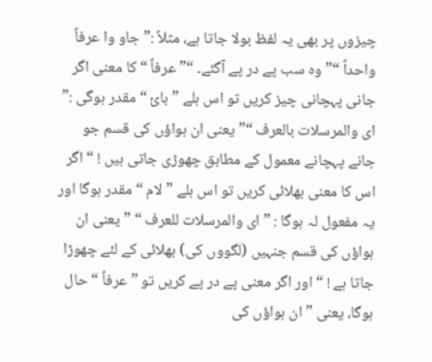چیزوں پر بھی یہ لفظ بولا جاتا ہے، مثلاً :” جاو وا عرفاً واحداً “” وہ سب پے در پے آگئے۔ “” عرفاً “ کا معنی اگر جانی پہچانی چیز کریں تو اس ہلے ” بائ “ مقدر ہوگی :” ای والمرسلات بالعرف “” یعنی ان ہواؤں کی قسم جو جانے پہچانے معمول کے مطابق چھوڑی جاتی ہیں ! “ اگر اس کا معنی بھلائی کریں تو اس ہلے ” لام “ مقدر ہوگا اور یہ مفعول لہ ہوگا : ” ای والمرسلات للعرف “ ” یعنی ان ہواؤں کی قسم جنہیں (لگووں کی) بھلائی کے لئے چھوڑا جاتا ہے ! “ اور اگر معنی پے در پے کریں تو ” عرفاً “ حال ہوگا، یعنی ” ان ہواؤں کی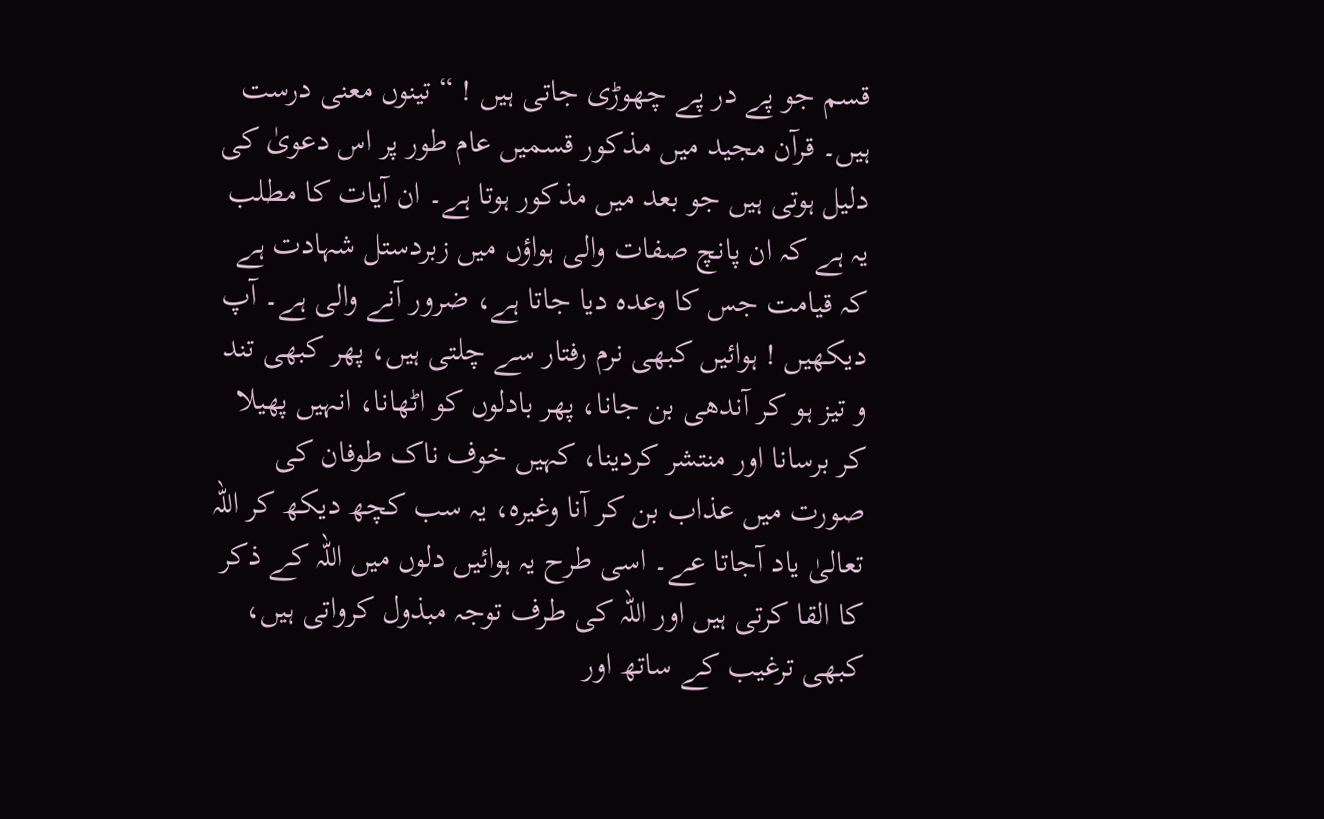قسم جو پے در پے چھوڑی جاتی ہیں ! “ تینوں معنی درست ہیں۔ قرآن مجید میں مذکور قسمیں عام طور پر اس دعویٰ کی دلیل ہوتی ہیں جو بعد میں مذکور ہوتا ہے۔ ان آیات کا مطلب یہ ہے کہ ان پانچ صفات والی ہواؤں میں زبردستل شہادت ہے کہ قیامت جس کا وعدہ دیا جاتا ہے، ضرور آنے والی ہے۔ آپ دیکھیں ! ہوائیں کبھی نرم رفتار سے چلتی ہیں، پھر کبھی تند و تیز ہو کر آندھی بن جانا، پھر بادلوں کو اٹھانا، انہیں پھیلا کر برسانا اور منتشر کردینا، کہیں خوف ناک طوفان کی صورت میں عذاب بن کر آنا وغیرہ، یہ سب کچھ دیکھ کر اللہ تعالیٰ یاد آجاتا عے۔ اسی طرح یہ ہوائیں دلوں میں اللہ کے ذکر کا القا کرتی ہیں اور اللہ کی طرف توجہ مبذول کرواتی ہیں، کبھی ترغیب کے ساتھ اور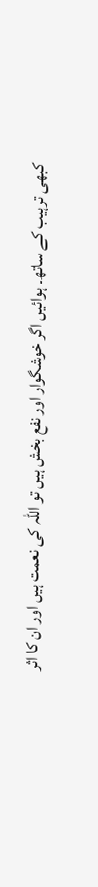کبھی ترہیب کے ساتھ۔ ہوائیں اگر خوشگوار اور نفع بخش ہیں تو اللہ کی نعمت ہیں اور ان کا اثر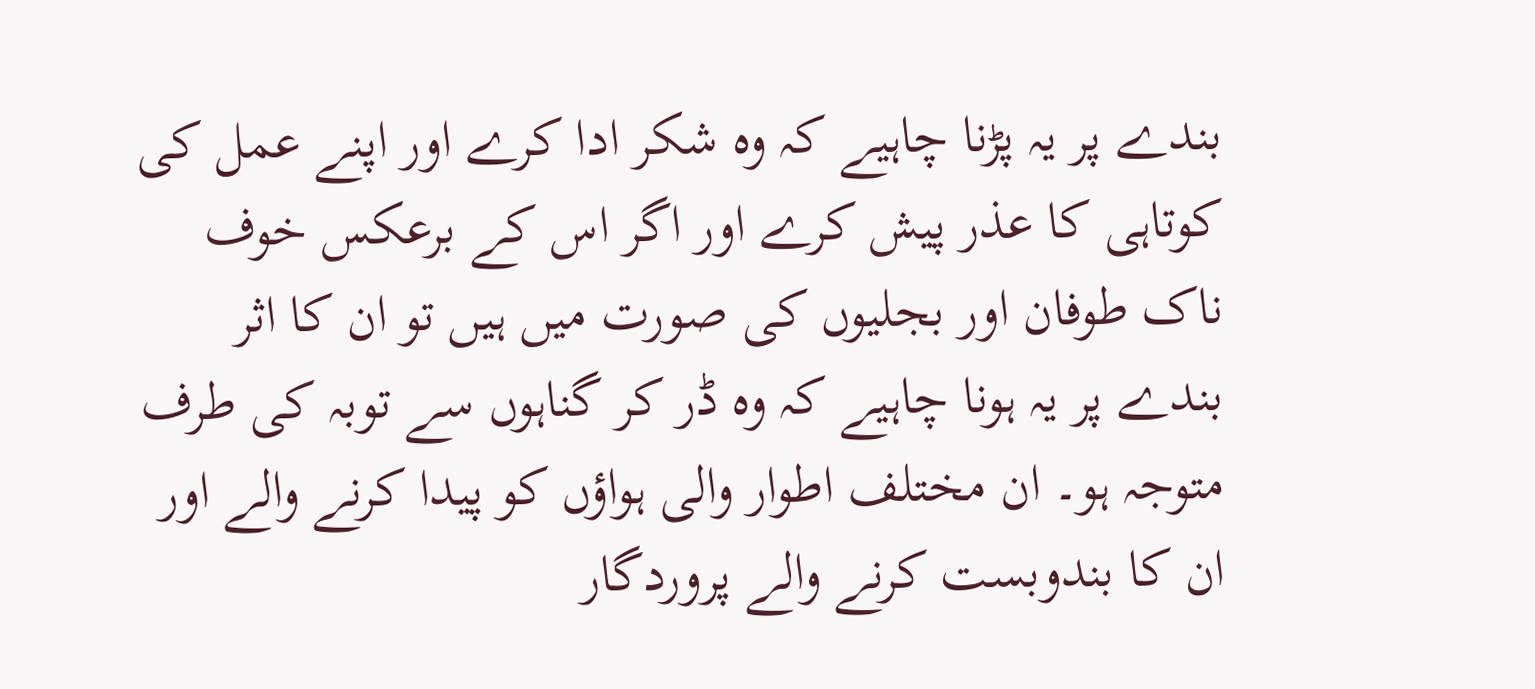بندے پر یہ پڑنا چاہیے کہ وہ شکر ادا کرے اور اپنے عمل کی کوتاہی کا عذر پیش کرے اور اگر اس کے برعکس خوف ناک طوفان اور بجلیوں کی صورت میں ہیں تو ان کا اثر بندے پر یہ ہونا چاہیے کہ وہ ڈر کر گناہوں سے توبہ کی طرف متوجہ ہو۔ ان مختلف اطوار والی ہواؤں کو پیدا کرنے والے اور ان کا بندوبست کرنے والے پروردگار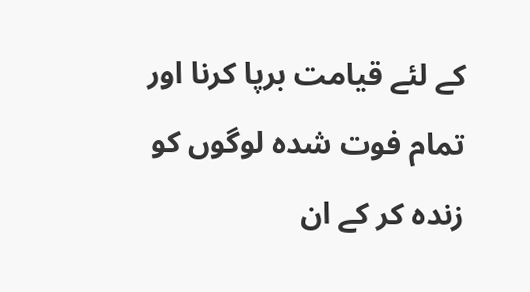کے لئے قیامت برپا کرنا اور تمام فوت شدہ لوگوں کو زندہ کر کے ان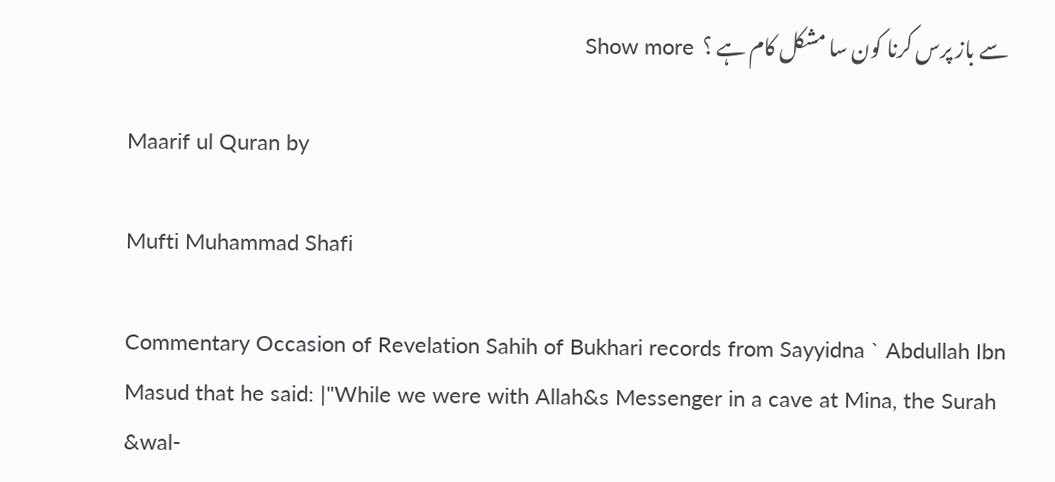سے باز پرس کرنا کون سا مشکل کام ہے ؟  Show more

Maarif ul Quran by

Mufti Muhammad Shafi

Commentary Occasion of Revelation Sahih of Bukhari records from Sayyidna ` Abdullah Ibn Masud that he said: |"While we were with Allah&s Messenger in a cave at Mina, the Surah &wal-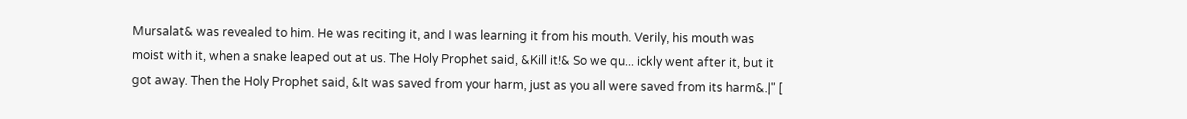Mursalat& was revealed to him. He was reciting it, and I was learning it from his mouth. Verily, his mouth was moist with it, when a snake leaped out at us. The Holy Prophet said, &Kill it!& So we qu... ickly went after it, but it got away. Then the Holy Prophet said, &It was saved from your harm, just as you all were saved from its harm&.|" [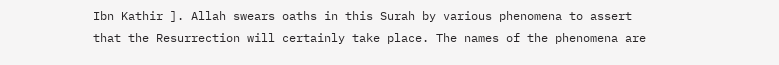Ibn Kathir ]. Allah swears oaths in this Surah by various phenomena to assert that the Resurrection will certainly take place. The names of the phenomena are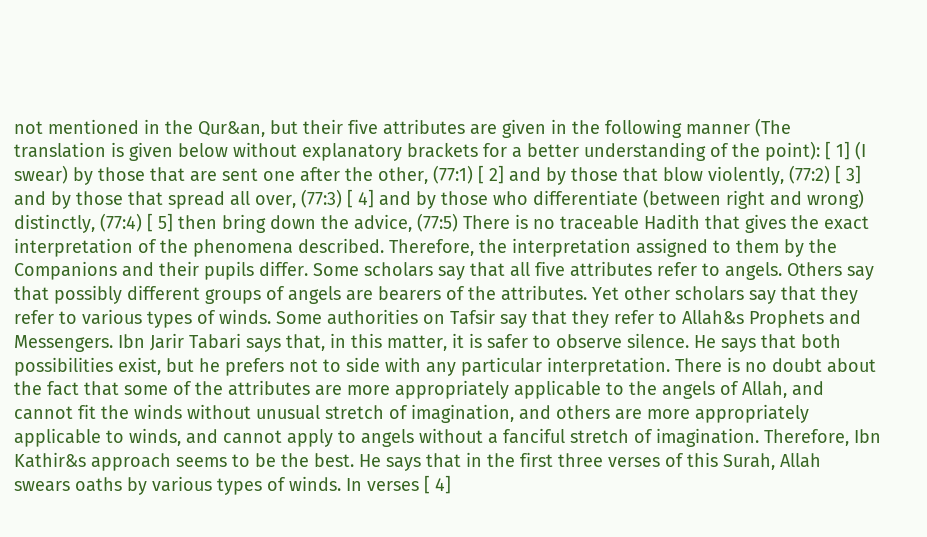not mentioned in the Qur&an, but their five attributes are given in the following manner (The translation is given below without explanatory brackets for a better understanding of the point): [ 1] (I swear) by those that are sent one after the other, (77:1) [ 2] and by those that blow violently, (77:2) [ 3] and by those that spread all over, (77:3) [ 4] and by those who differentiate (between right and wrong) distinctly, (77:4) [ 5] then bring down the advice, (77:5) There is no traceable Hadith that gives the exact interpretation of the phenomena described. Therefore, the interpretation assigned to them by the Companions and their pupils differ. Some scholars say that all five attributes refer to angels. Others say that possibly different groups of angels are bearers of the attributes. Yet other scholars say that they refer to various types of winds. Some authorities on Tafsir say that they refer to Allah&s Prophets and Messengers. Ibn Jarir Tabari says that, in this matter, it is safer to observe silence. He says that both possibilities exist, but he prefers not to side with any particular interpretation. There is no doubt about the fact that some of the attributes are more appropriately applicable to the angels of Allah, and cannot fit the winds without unusual stretch of imagination, and others are more appropriately applicable to winds, and cannot apply to angels without a fanciful stretch of imagination. Therefore, Ibn Kathir&s approach seems to be the best. He says that in the first three verses of this Surah, Allah swears oaths by various types of winds. In verses [ 4]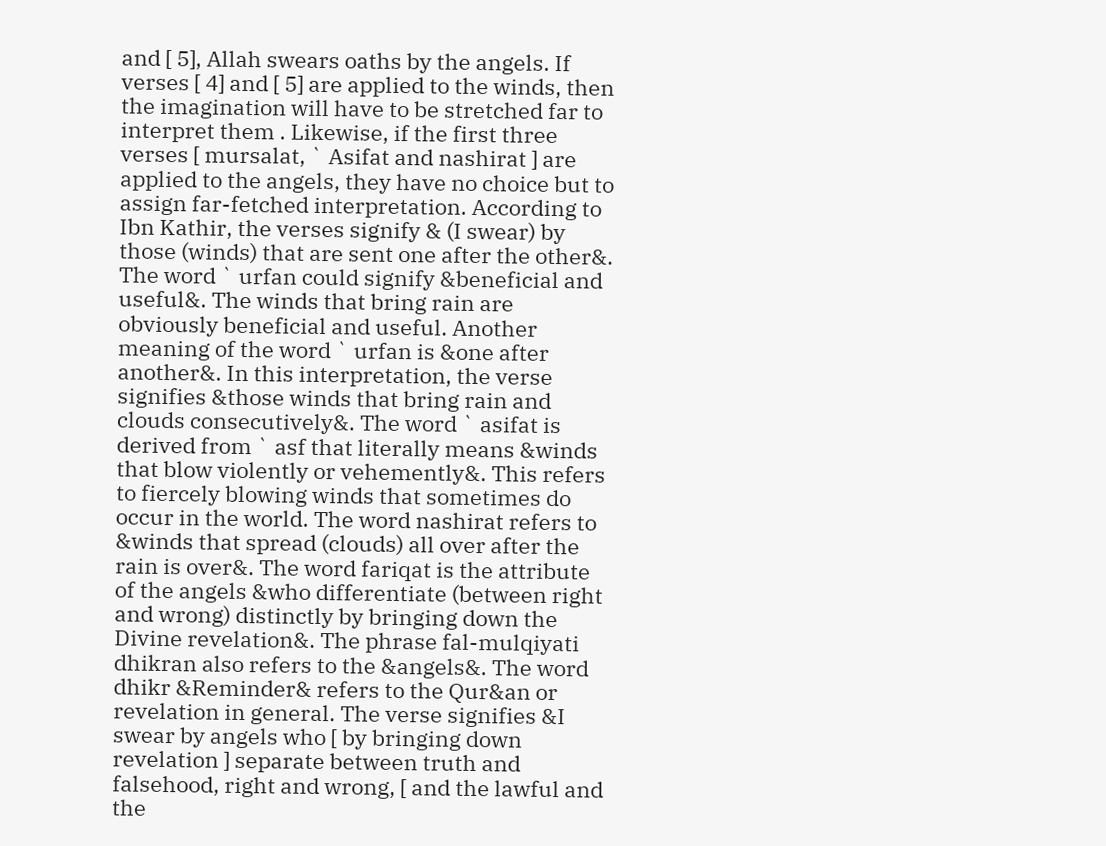and [ 5], Allah swears oaths by the angels. If verses [ 4] and [ 5] are applied to the winds, then the imagination will have to be stretched far to interpret them . Likewise, if the first three verses [ mursalat, ` Asifat and nashirat ] are applied to the angels, they have no choice but to assign far-fetched interpretation. According to Ibn Kathir, the verses signify & (I swear) by those (winds) that are sent one after the other&. The word ` urfan could signify &beneficial and useful&. The winds that bring rain are obviously beneficial and useful. Another meaning of the word ` urfan is &one after another&. In this interpretation, the verse signifies &those winds that bring rain and clouds consecutively&. The word ` asifat is derived from ` asf that literally means &winds that blow violently or vehemently&. This refers to fiercely blowing winds that sometimes do occur in the world. The word nashirat refers to &winds that spread (clouds) all over after the rain is over&. The word fariqat is the attribute of the angels &who differentiate (between right and wrong) distinctly by bringing down the Divine revelation&. The phrase fal-mulqiyati dhikran also refers to the &angels&. The word dhikr &Reminder& refers to the Qur&an or revelation in general. The verse signifies &I swear by angels who [ by bringing down revelation ] separate between truth and falsehood, right and wrong, [ and the lawful and the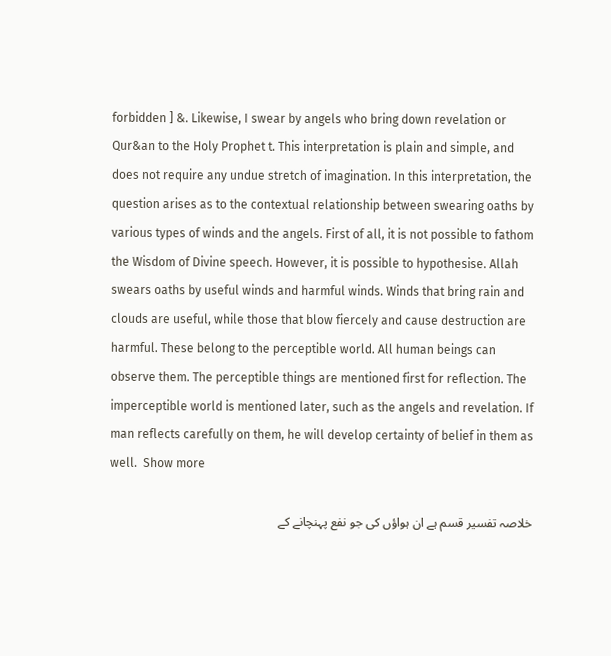forbidden ] &. Likewise, I swear by angels who bring down revelation or Qur&an to the Holy Prophet t. This interpretation is plain and simple, and does not require any undue stretch of imagination. In this interpretation, the question arises as to the contextual relationship between swearing oaths by various types of winds and the angels. First of all, it is not possible to fathom the Wisdom of Divine speech. However, it is possible to hypothesise. Allah swears oaths by useful winds and harmful winds. Winds that bring rain and clouds are useful, while those that blow fiercely and cause destruction are harmful. These belong to the perceptible world. All human beings can observe them. The perceptible things are mentioned first for reflection. The imperceptible world is mentioned later, such as the angels and revelation. If man reflects carefully on them, he will develop certainty of belief in them as well.  Show more

خلاصہ تفسیر قسم ہے ان ہواؤں کی جو نفع پہنچانے کے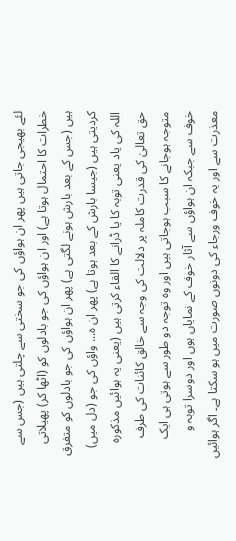لئے بھیجی جاتی ہیں پھر ان ہواؤں کی جو سختی سے چلتی ہیں (جس سے خطرات کا احتمال ہوتا ہے) اور ان ہواؤں کی جو بادلوں کو (اٹھا کر) پھیلاتی ہیں (جس کے بعد بارش ہونے لگتی ہے) پھر ان ہواؤں کی جو بادلوں کو متفرق کردیتی ہیں (جیسا بارش کے بعد ہوتا ہے) پھر ان ہ... واؤں کی جو (دل میں) اللہ کی یاد یعنی توبہ کا یا ڈرانے کا القاء کرتی ہیں (یعنی یہ ہوائیں مذکورہ حق تعالیٰ کی قدرت کاملہ پر دلالت کی وجہ سے خالق کائنات کی طرف متوجہ ہوجانے کا سبب ہوجاتی ہیں اور وہ توجہ دو طور سے ہوتی ہی ایک خوف سے جبکہ ان ہواؤں سے آثار خوف کے نمایاں ہوں اور دوسرا توبہ و معذرت سے اور یہ خوف ورجاء کی دونوں صورت میں ہو سکتا ہے۔ اگر ہوائیں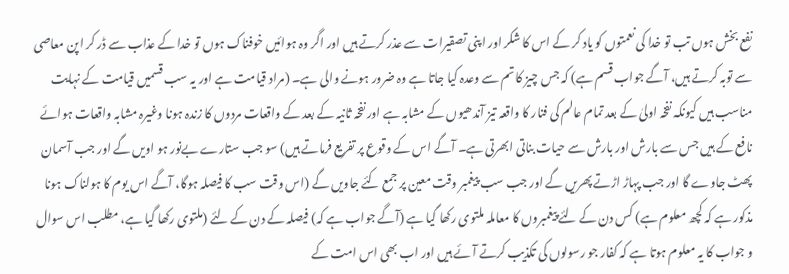نفع بخش ہوں تب تو خدا کی نعمتوں کو یاد کر کے اس کا شکر اور اپنی تصقیرات سے عذر کرتے ہیں اور اگر وہ ہوائیں خوفناک ہوں تو خدا کے عذاب سے ڈر کر اپن معاصی سے توبہ کرتے ہیں، آگے جواب قسم ہے) کہ جس چیز کا تم سے وعدہ کیا جاتا ہے وہ ضرور ہونے والی ہے۔ (مراد قیامت ہے اور یہ سب قسمیں قیامت کے نہایت مناسب ہیں کیونکہ نفخہ اولیٰ کے بعد تمام عالم کی فنار کا واقعہ تیز آندھیوں کے مشابہ ہے اور نفخہ ثانیہ کے بعد کے واقعات مردوں کا زندہ ہونا وغیرہ مشابہ واقعات ہوائے نافع کے ہیں جس سے بارش اور بارش سے حیات بناتی ابھرتی ہے۔ آگے اس کے وقوع پر تفریع فرماتے ہیں) سو جب ستارے بےنور ہو اویں گے اور جب آسمان پھٹ جاوے گا اور جب پہاڑ اڑتے پھریں گے اور جب سب پیغمبر وقت معین پر جمع کئے جاویں گے (اس وقت سب کا فیصلہ ہوگا، آگے اس یوم کا ہولناک ہونا مذکور ہے کہ کچھ معلوم ہے) کس دن کے لئے پیغمبروں کا معاملہ ملتوی رکھا گیا ہے (آگے جواب ہے کہ) فیصلہ کے دن کے لئے (ملتوی رکھا گیا ہے، مطلب اس سوال و جواب کا یہ معلوم ہوتا ہے کہ کفار جو رسولوں کی تکذیب کرتے آئے ہیں اور اب بھی اس امت کے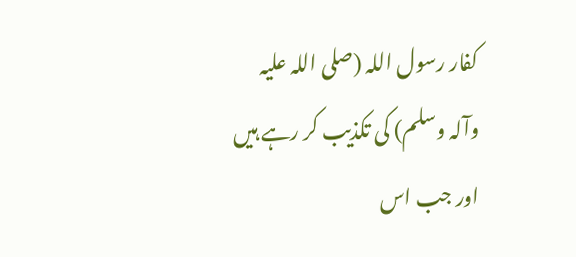کفار رسول اللہ (صلی اللہ علیہ وآلہ وسلم) کی تکذیب کر رہے ہیں اور جب اس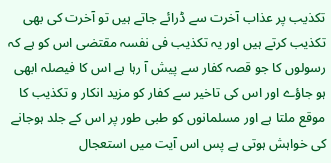تکذیب پر عذاب آخرت سے ڈرائے جاتے ہیں تو آخرت کی بھی تکذیب کرتے ہیں اور یہ تکذیب فی نفسہ مقتضی اس کو ہے کہ رسولوں کا جو قصہ کفار سے پیش آ رہا ہے اس کا فیصلہ ابھی ہو جاؤے اور اس کی تاخیر سے کفار کو مزید انکار و تکذیب کا موقع ملتا ہے اور مسلمانوں کو طبی طور پر اس کے جلد ہوجانے کی خواہش ہوتی ہے پس اس آیت میں استعجال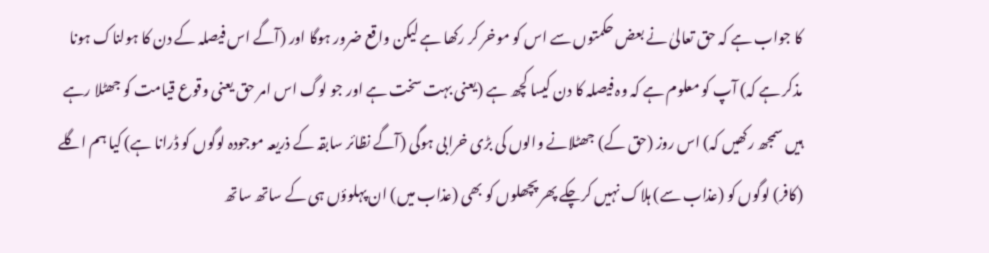کا جواب ہے کہ حق تعالیٰ نے بعض حکمتوں سے اس کو موخر کر رکھا ہے لیکن واقع ضرور ہوگا اور (آگے اس فیصلہ کے دن کا ہولناک ہونا مذکر ہے کہ) آپ کو معلوم ہے کہ وہ فیصلہ کا دن کیسا کچھ ہے (یعنی بہت سخت ہے اور جو لوگ اس امر حق یعنی وقوع قیامت کو جھٹلا رہے ہیں سمجھ رکھیں کہ) اس روز (حق کے) جھٹلانے والوں کی بڑی خرابی ہوگی (آگے نظائر سابقہ کے ذریعہ موجودہ لوگوں کو ڈرانا ہے) کیا ہم اگلے (کافر) لوگوں کو (عذاب سے) ہلاک نہیں کرچکے پھر پچھلوں کو بھی (عذاب میں) ان پہلوؤں ہی کے ساتھ ساتھ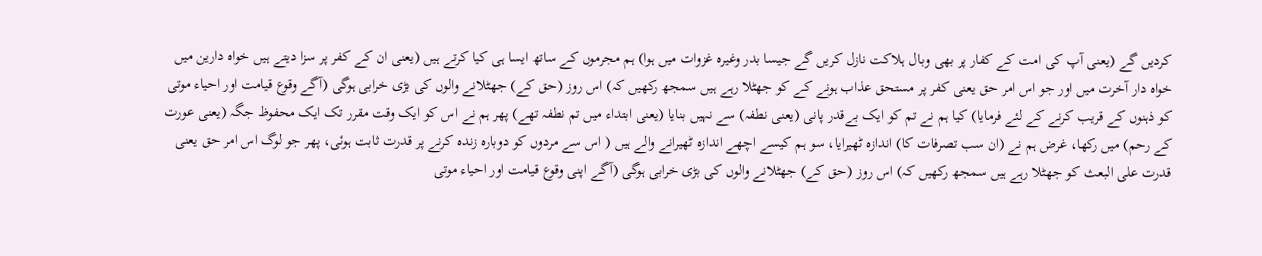کردیں گے (یعنی آپ کی امت کے کفار پر بھی وبال ہلاکت نازل کریں گے جیسا بدر وغیرہ غزوات میں ہوا) ہم مجرموں کے ساتھ ایسا ہی کیا کرتے ہیں (یعنی ان کے کفر پر سزا دیتے ہیں خواہ دارین میں خواہ دار آخرت میں اور جو اس امر حق یعنی کفر پر مستحق عذاب ہونے کے کو جھٹلا رہے ہیں سمجھ رکھیں کہ) اس روز (حق کے) جھٹلانے والوں کی بڑی خرابی ہوگی (آگے وقوع قیامت اور احیاء موتی کو ذہنوں کے قریب کرنے کے لئے فرمایا) کیا ہم نے تم کو ایک بےقدر پانی (یعنی نطفہ) سے نہیں بنایا (یعنی ابتداء میں تم نطفہ تھے) پھر ہم نے اس کو ایک وقت مقرر تک ایک محفوظ جگہ (یعنی عورت کے رحم) میں رکھا، غرض ہم نے (ان سب تصرفات کا) اندازہ ٹھیرایا، سو ہم کیسے اچھے اندازہ ٹھیرانے والے ہیں ( اس سے مردوں کو دوبارہ زندہ کرنے پر قدرت ثابت ہوئی، پھر جو لوگ اس امر حق یعنی قدرت علی البعث کو جھٹلا رہے ہیں سمجھ رکھیں کہ) اس روز (حق کے) جھٹلانے والوں کی بڑی خرابی ہوگی (آگے اپنی وقوع قیامت اور احیاء موتی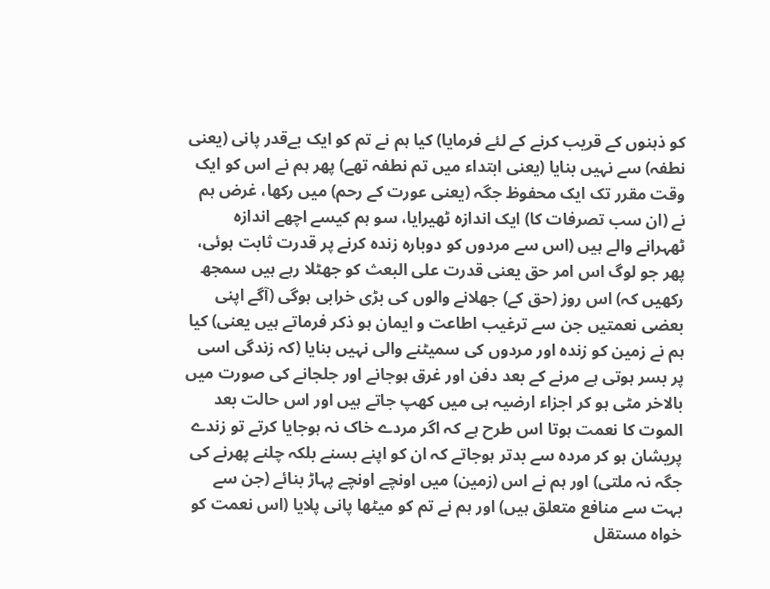کو ذہنوں کے قریب کرنے کے لئے فرمایا) کیا ہم نے تم کو ایک بےقدر پانی (یعنی نطفہ) سے نہیں بنایا (یعنی ابتداء میں تم نطفہ تھے) پھر ہم نے اس کو ایک وقت مقرر تک ایک محفوظ جگہ (یعنی عورت کے رحم) میں رکھا، غرض ہم نے (ان سب تصرفات کا) ایک اندازہ ٹھیرایا، سو ہم کیسے اچھے اندازہ ٹھہرانے والے ہیں (اس سے مردوں کو دوبارہ زندہ کرنے پر قدرت ثابت ہوئی، پھر جو لوگ اس امر حق یعنی قدرت علی البعث کو جھٹلا رہے ہیں سمجھ رکھیں کہ) اس روز (حق کے) جھلانے والوں کی بڑی خرابی ہوگی (آگے اپنی بعضی نعمتیں جن سے ترغیب اطاعت و ایمان ہو ذکر فرماتے ہیں یعنی) کیا ہم نے زمین کو زندہ اور مردوں کی سمیٹنے والی نہیں بنایا (کہ زندگی اسی پر بسر ہوتی ہے مرنے کے بعد دفن اور غرق ہوجانے اور جلجانے کی صورت میں بالاخر مٹی ہو کر اجزاء ارضیہ ہی میں کھپ جاتے ہیں اور اس حالت بعد الموت کا نعمت ہوتا اس طرح ہے کہ اگر مردے خاک نہ ہوجایا کرتے تو زندے پریشان ہو کر مردہ سے بدتر ہوجاتے کہ ان کو اپنے بسنے بلکہ چلنے پھرنے کی جگہ نہ ملتی) اور ہم نے اس (زمین) میں اونچے اونچے پہاڑ بنائے (جن سے بہت سے منافع متعلق ہیں) اور ہم نے تم کو میٹھا پانی پلایا (اس نعمت کو خواہ مستقل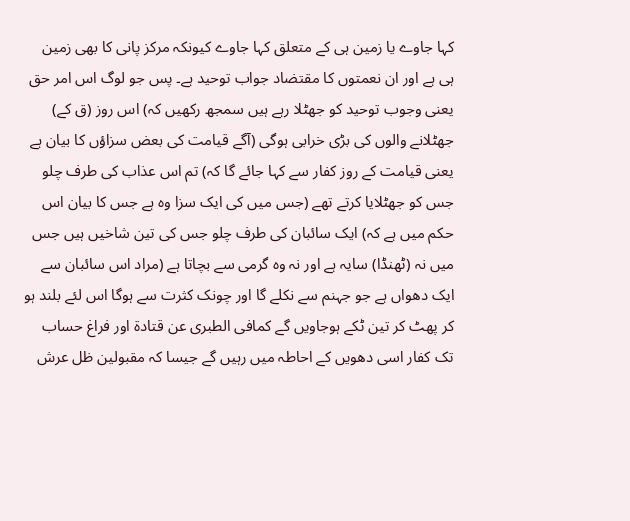کہا جاوے یا زمین ہی کے متعلق کہا جاوے کیونکہ مرکز پانی کا بھی زمین ہی ہے اور ان نعمتوں کا مقتضاد جواب توحید ہے۔ پس جو لوگ اس امر حق یعنی وجوب توحید کو جھٹلا رہے ہیں سمجھ رکھیں کہ) اس روز (ق کے) جھٹلانے والوں کی بڑی خرابی ہوگی (آگے قیامت کی بعض سزاؤں کا بیان ہے یعنی قیامت کے روز کفار سے کہا جائے گا کہ) تم اس عذاب کی طرف چلو جس کو جھٹلایا کرتے تھے (جس میں کی ایک سزا وہ ہے جس کا بیان اس حکم میں ہے کہ) ایک سائبان کی طرف چلو جس کی تین شاخیں ہیں جس میں نہ (ٹھنڈا) سایہ ہے اور نہ وہ گرمی سے بچاتا ہے (مراد اس سائبان سے ایک دھواں ہے جو جہنم سے نکلے گا اور چونک کثرت سے ہوگا اس لئے بلند ہو کر پھٹ کر تین ٹکے ہوجاویں گے کمافی الطبری عن قتادة اور فراغ حساب تک کفار اسی دھویں کے احاطہ میں رہیں گے جیسا کہ مقبولین ظل عرش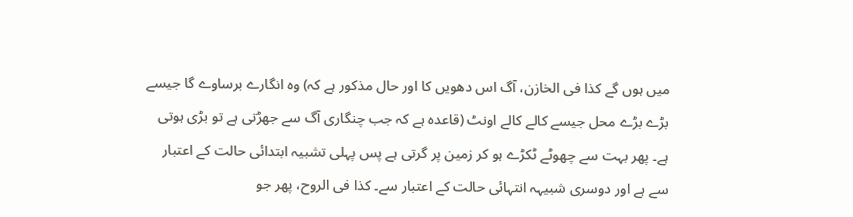میں ہوں گے کذا فی الخازن، آگ اس دھویں کا اور حال مذکور ہے کہ) وہ انگارے برساوے گا جیسے بڑے بڑے محل جیسے کالے کالے اونٹ (قاعدہ ہے کہ جب چنگاری آگ سے جھڑتی ہے تو بڑی ہوتی ہے۔ پھر بہت سے چھوٹے ٹکڑے ہو کر زمین پر گرتی ہے پس پہلی تشبیہ ابتدائی حالت کے اعتبار سے ہے اور دوسری شبیہہ انتہائی حالت کے اعتبار سے۔ کذا فی الروح، پھر جو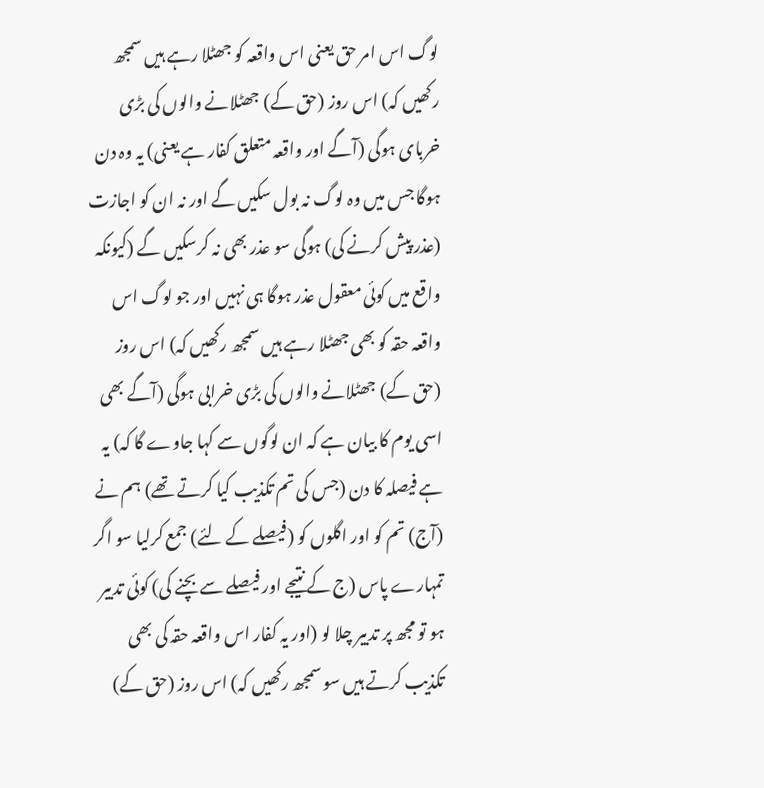لوگ اس امر حق یعنی اس واقعہ کو جھٹلا رہے ہیں سمجھ رکھیں کہ) اس روز (حق کے) جھٹلانے والوں کی بڑی خربای ہوگی (آگے اور واقعہ متعلق کفار ہے یعنی) یہ وہ دن ہوگا جس میں وہ لوگ نہ بول سکیں گے اور نہ ان کو اجازت (عذر پیش کرنے کی) ہوگی سو عذر بھی نہ کرسکیں گے (کیونکہ واقع میں کوئی معقول عذر ہوگا ہی نہیں اور جو لوگ اس واقعہ حقہ کو بھی جھٹلا رہے ہیں سمجھ رکھیں کہ) اس روز (حق کے) جھٹلانے والوں کی بڑی خرابی ہوگی (آگے بھی اسی یوم کا بیان ہے کہ ان لوگوں سے کہا جاوے گا کہ) یہ ہے فیصلہ کا دن (جس کی تم تکذیب کیا کرتے تھے) ہم نے (آج) تم کو اور اگلوں کو (فیصلے کے لئے) جمع کرلیا سو اگر تمہارے پاس (ج کے نتیجے اور فیصلے سے بچنے کی) کوئی تدبیر ہو تو مجھ پر تدبیر چلا لو (اور یہ کفار اس واقعہ حقہ کی بھی تکذیب کرتے ہیں سو سمجھ رکھیں کہ) اس روز (حق کے)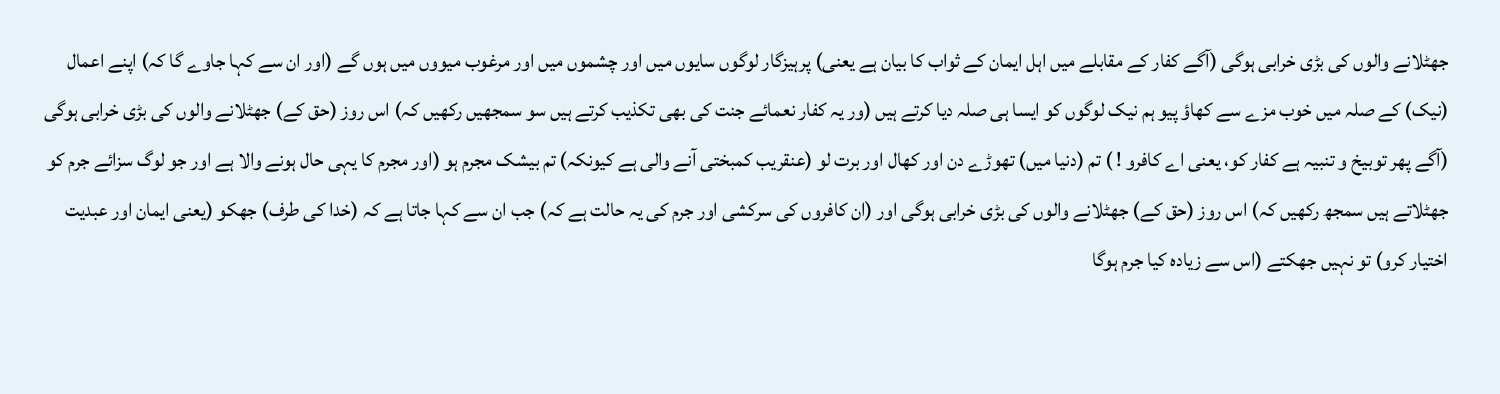جھٹلانے والوں کی بڑی خرابی ہوگی (آگے کفار کے مقابلے میں اہل ایمان کے ثواب کا بیان ہے یعنی) پرہیزگار لوگوں سایوں میں اور چشموں میں اور مرغوب میووں میں ہوں گے (اور ان سے کہا جاوے گا کہ) اپنے اعمال (نیک) کے صلہ میں خوب مزے سے کھاؤ پیو ہم نیک لوگوں کو ایسا ہی صلہ دیا کرتے ہیں (ور یہ کفار نعمائے جنت کی بھی تکذیب کرتے ہیں سو سمجھیں رکھیں کہ) اس روز (حق کے) جھٹلانے والوں کی بڑی خرابی ہوگی (آگے پھر توبیخ و تنبیہ ہے کفار کو، یعنی اے کافرو ! ) تم (دنیا میں) تھوڑے دن اور کھال اور برت لو (عنقریب کمبختی آنے والی ہے کیونکہ) تم بیشک مجرم ہو (اور مجرم کا یہی حال ہونے والا ہے اور جو لوگ سزائے جرم کو جھٹلاتے ہیں سمجھ رکھیں کہ) اس روز (حق کے) جھٹلانے والوں کی بڑی خرابی ہوگی اور (ان کافروں کی سرکشی اور جرم کی یہ حالت ہے کہ) جب ان سے کہا جاتا ہے کہ (خدا کی طرف) جھکو (یعنی ایمان اور عبدیت اختیار کرو) تو نہیں جھکتے (اس سے زیادہ کیا جرم ہوگا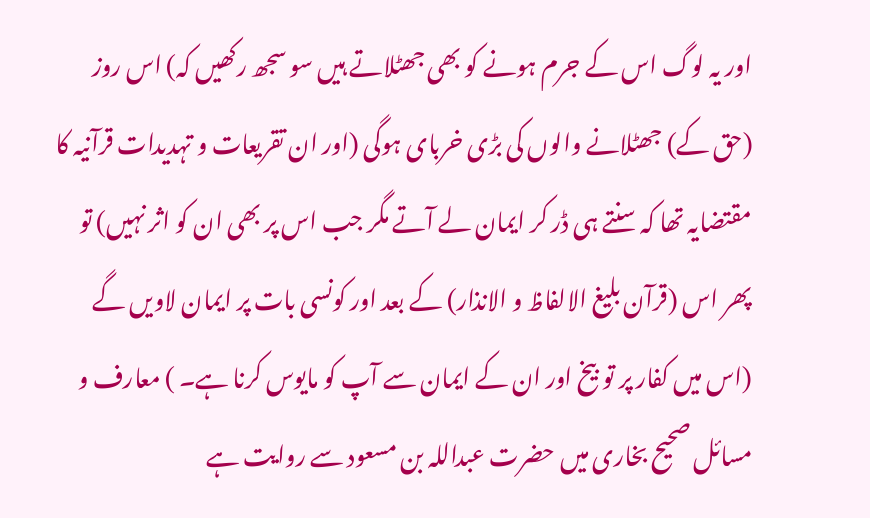اور یہ لوگ اس کے جرم ہونے کو بھی جھٹلاتے ہیں سو سجھ رکھیں کہ) اس روز (حق کے) جھٹلانے والوں کی بڑی خربای ہوگی (اور ان تقریعات و تہدیدات قرآنیہ کا مقتضایہ تھا کہ سنتے ہی ڈر کر ایمان لے آتے مگر جب اس پر بھی ان کو اثر نہیں) تو پھر اس (قرآن بلیغ الالفاظ و الانذار) کے بعد اور کونسی بات پر ایمان لاویں گے (اس میں کفار پر تو بیخ اور ان کے ایمان سے آپ کو مایوس کرنا ہے۔ ) معارف و مسائل صحیح بخاری میں حضرت عبداللہ بن مسعود سے روایت ہے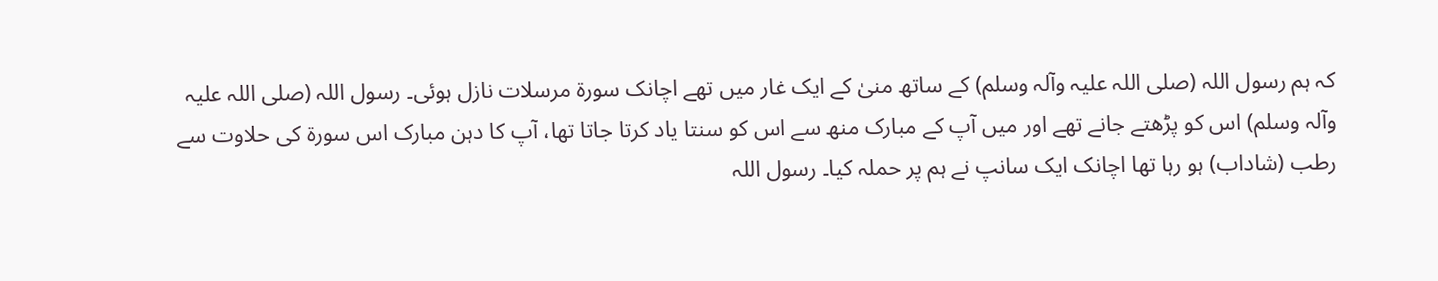کہ ہم رسول اللہ (صلی اللہ علیہ وآلہ وسلم) کے ساتھ منیٰ کے ایک غار میں تھے اچانک سورة مرسلات نازل ہوئی۔ رسول اللہ (صلی اللہ علیہ وآلہ وسلم) اس کو پڑھتے جانے تھے اور میں آپ کے مبارک منھ سے اس کو سنتا یاد کرتا جاتا تھا، آپ کا دہن مبارک اس سورة کی حلاوت سے رطب (شاداب) ہو رہا تھا اچانک ایک سانپ نے ہم پر حملہ کیا۔ رسول اللہ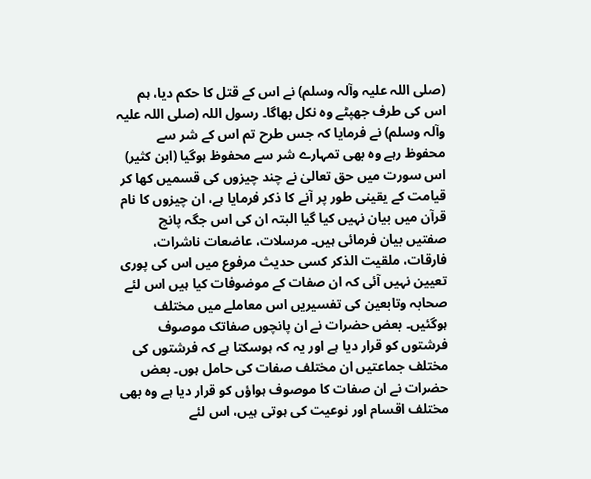(صلی اللہ علیہ وآلہ وسلم) نے اس کے قتل کا حکم دیا، ہم اس کی طرف جھپٹے وہ نکل بھاگا۔ رسول اللہ (صلی اللہ علیہ وآلہ وسلم) نے فرمایا کہ جس طرح تم اس کے شر سے محفوظ رہے وہ بھی تمہارے شر سے محفوظ ہوگیا (ابن کثیر) اس سورت میں حق تعالیٰ نے چند چیزوں کی قسمیں کھا کر قیامت کے یقینی طور پر آنے کا ذکر فرمایا ہے، ان چیزوں کا نام قرآن میں بیان نہیں کیا گیا البتہ ان کی اس جگہ پانچ صفتیں بیان فرمائی ہیں۔ مرسلات، عاضعات ناشرات، فارقات، ملقیت الذکر کسی حدیث مرفوع میں اس کی پوری تعیین نہیں آئی کہ ان صفات کے موضوفات کیا ہیں اس لئے صحابہ وتابعین کی تفسیریں اس معاملے میں مختلف ہوگئیں۔ بعض حضرات نے ان پانچوں صفاتک موصوف فرشتوں کو قرار دیا ہے اور یہ کہ ہوسکتا ہے کہ فرشتوں کی مختلف جماعتیں ان مختلف صفات کی حامل ہوں۔ بعض حضرات نے ان صفات کا موصوف ہواؤں کو قرار دیا ہے وہ بھی مختلف اقسام اور نوعیت کی ہوتی ہیں، اس لئے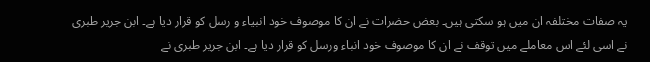یہ صفات مختلفہ ان میں ہو سکتی ہیں۔ بعض حضرات نے ان کا موصوف خود انبیاء و رسل کو قرار دیا ہے۔ ابن جریر طبری نے اسی لئے اس معاملے میں توقف نے ان کا موصوف خود انباء ورسل کو قرار دیا ہے۔ ابن جریر طبری نے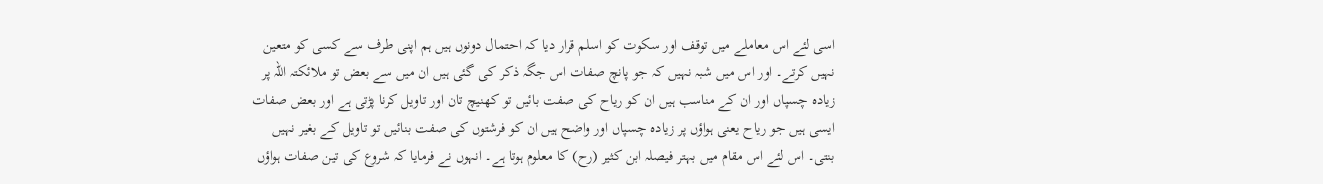اسی لئے اس معاملے میں توقف اور سکوت کو اسلم قرار دیا کہ احتمال دونوں ہیں ہم اپنی طرف سے کسی کو متعین نہیں کرتے۔ اور اس میں شبہ نہیں کہ جو پانچ صفات اس جگہ ذکر کی گئی ہیں ان میں سے بعض تو ملائکتہ اللہ پر زیادہ چسپاں اور ان کے مناسب ہیں ان کو ریاح کی صفت بائیں تو کھنیچ تان اور تاویل کرنا پڑتی ہے اور بعض صفات ایسی ہیں جو ریاح یعنی ہواؤں پر زیادہ چسپاں اور واضح ہیں ان کو فرشتوں کی صفت بنائیں تو تاویل کے بغیر نہیں بنتی۔ اس لئے اس مقام میں بہتر فیصلہ ابن کثیر (رح) کا معلوم ہوتا ہے۔ انہوں نے فرمایا کہ شروع کی تین صفات ہواؤں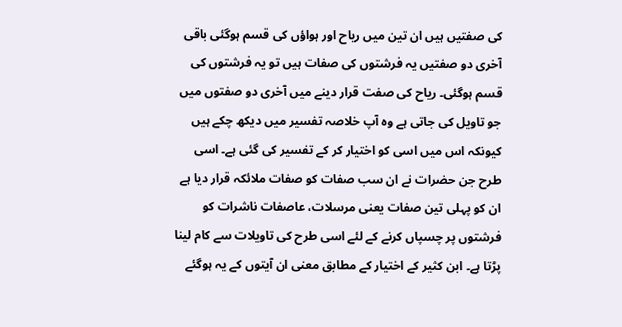کی صفتیں ہیں ان تین میں ریاح اور ہواؤں کی قسم ہوگئی باقی آخری دو صفتیں یہ فرشتوں کی صفات ہیں تو یہ فرشتوں کی قسم ہوگئی۔ ریاح کی صفت قرار دینے میں آخری دو صفتوں میں جو تاویل کی جاتی ہے وہ آپ خلاصہ تفسیر میں دیکھ چکے ہیں کیونکہ اس میں اسی کو اختیار کر کے تفسیر کی گئی ہے۔ اسی طرح جن حضرات نے ان سب صفات کو صفات ملائکہ قرار دیا ہے ان کو پہلی تین صفات یعنی مرسلات، عاصفات ناشرات کو فرشتوں پر چسپاں کرنے کے لئے اسی طرح کی تاویلات سے کام لینا پڑتا ہے۔ ابن کثیر کے اختیار کے مطابق معنی ان آیتوں کے یہ ہوگئے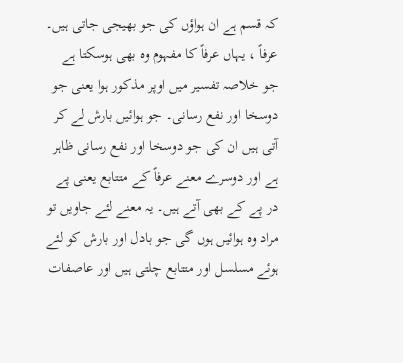کہ قسم ہے ان ہواؤں کی جو بھیجی جاتی ہیں۔ عرفاً ، یہاں عرفاً کا مفہوم وہ بھی ہوسکتا ہے جو خلاصہ تفسیر میں اوپر مذکور ہوا یعنی جو دوسخا اور نفع رسانی۔ جو ہوائیں بارش لے کر آتی ہیں ان کی جو دوسخا اور نفع رسانی ظاہر ہے اور دوسرے معنے عرفاً کے متتابع یعنی پے در پے کے بھی آتے ہیں۔ یہ معنے لئے جاویں تو مراد وہ ہوائیں ہوں گی جو بادل اور بارش کو لئے ہوئے مسلسل اور متتابع چلتی ہیں اور عاصفات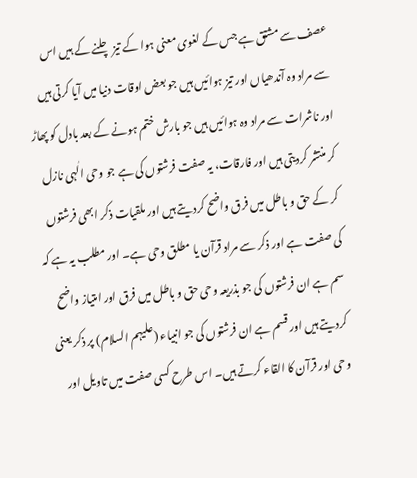عصف سے مشتق ہے جس کے لغوی معنی ہوا کے تیز چلنے کے ہیں اس سے مراد وہ آندھیاں اور تیز ہوائیں ہیں جو بعض اوقات دنیا میں آیا کرتی ہیں اور ناشرات سے مراد وہ ہوائیں ہیں جو بارش ختم ہونے کے بعد بادل کو پھاڑ کر منتشر کردیتی ہیں اور فارقات، یہ صفت فرشتوں کی ہے جو وحی الٰہی نازل کر کے حق و باطل میں فرق واضح کردیتے ہیں اور ملقیات ذکر ابھی فرشتوں کی صفت ہے اور ذکر سے مراد قرآن یا مطلق وحی ہے۔ اور مطلب یہ ہے کہ سم ہے ان فرشتوں کی جو بذریعہ وحی حق و باطل میں فرق اور امتیاز واضح کردیتے ہیں اور قسم ہے ان فرشتوں کی جو انبیاء (علیہم السلام) پر ذکر یعنی وحی اور قرآن کا القاء کرتے ہیں۔ اس طرح کسی صفت میں تاویل اور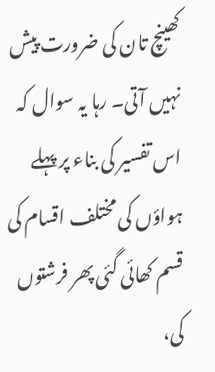کھینچ تان کی ضرورت پیش نہیں آتی۔ رہا یہ سوال کہ اس تفسیر کی بناء پر پہلے ہواؤں کی مختلف اقسام کی قسم کھائی گئی پھر فرشتوں کی،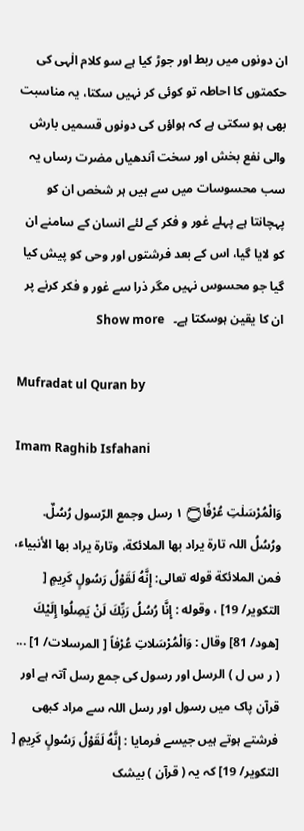ان دونوں میں ربط اور جوڑ کیا ہے سو کلام الٰہی کی حکمتوں کا احاطہ تو کوئی کر نہیں سکتا، یہ مناسبت بھی ہو سکتی ہے کہ ہواؤں کی دونوں قسمیں بارش والی نفع بخش اور سخت آندھیاں مضرت رساں یہ سب محسوسات میں سے ہیں ہر شخص ان کو پہچانتا ہے پہلے غور و فکر کے لئے انسان کے سامنے ان کو لایا گیا، اس کے بعد فرشتوں اور وحی کو پیش کیا گیا جو محسوس نہیں مگر ذرا سے غور و فکر کرنے پر ان کا یقین ہوسکتا ہے۔   Show more

Mufradat ul Quran by

Imam Raghib Isfahani

وَالْمُرْسَلٰتِ عُرْفًا۝ ١ رسل وجمع الرّسول رُسُلٌ. ورُسُلُ اللہ تارة يراد بها الملائكة، وتارة يراد بها الأنبیاء، فمن الملائكة قوله تعالی: إِنَّهُ لَقَوْلُ رَسُولٍ كَرِيمٍ [ التکوير/ 19] ، وقوله : إِنَّا رُسُلُ رَبِّكَ لَنْ يَصِلُوا إِلَيْكَ [هود/ 81] وقال : وَالْمُرْسَلاتِ عُرْفاً [ المرسلات/ 1] ... ( ر س ل ) الرسل اور رسول کی جمع رسل آتہ ہے اور قرآن پاک میں رسول اور رسل اللہ سے مراد کبھی فرشتے ہوتے ہیں جیسے فرمایا : إِنَّهُ لَقَوْلُ رَسُولٍ كَرِيمٍ [ التکوير/ 19] کہ یہ ( قرآن ) بیشک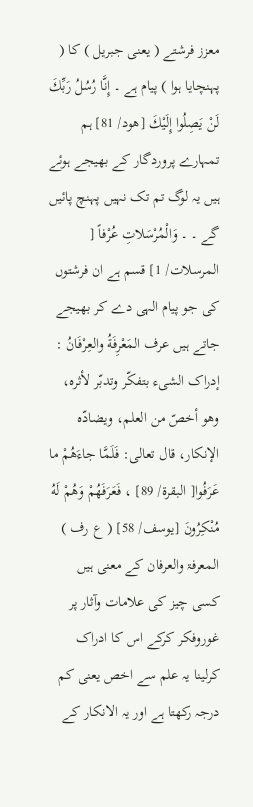معزز فرشتے ( یعنی جبریل ) کا ( پہنچایا ہوا ) پیام ہے ۔ إِنَّا رُسُلُ رَبِّكَ لَنْ يَصِلُوا إِلَيْكَ [هود/ 81] ہم تمہارے پروردگار کے بھیجے ہوئے ہیں یہ لوگ تم تک نہیں پہنچ پائیں گے ۔ ۔ وَالْمُرْسَلاتِ عُرْفاً [ المرسلات/ 1] قسم ہے ان فرشتوں کی جو پیام الہی دے کر بھیجے جاتے ہیں عرف المَعْرِفَةُ والعِرْفَانُ : إدراک الشیء بتفکّر وتدبّر لأثره، وهو أخصّ من العلم، ويضادّه الإنكار، قال تعالی: فَلَمَّا جاءَهُمْ ما عَرَفُوا[ البقرة/ 89] ، فَعَرَفَهُمْ وَهُمْ لَهُ مُنْكِرُونَ [يوسف/ 58] ( ع رف ) المعرفۃ والعرفان کے معنی ہیں کسی چیز کی علامات وآثار پر غوروفکر کرکے اس کا ادراک کرلینا یہ علم سے اخص یعنی کم درجہ رکھتا ہے اور یہ الانکار کے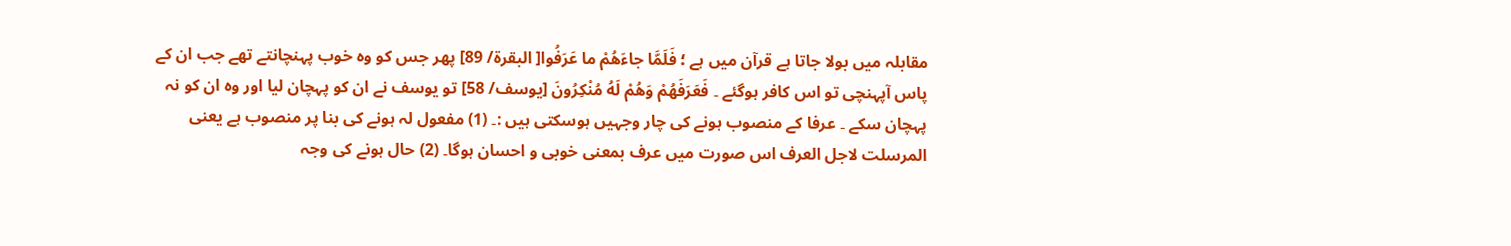مقابلہ میں بولا جاتا ہے قرآن میں ہے ؛ فَلَمَّا جاءَهُمْ ما عَرَفُوا[ البقرة/ 89] پھر جس کو وہ خوب پہنچانتے تھے جب ان کے پاس آپہنچی تو اس کافر ہوگئے ۔ فَعَرَفَهُمْ وَهُمْ لَهُ مُنْكِرُونَ [يوسف/ 58] تو یوسف نے ان کو پہچان لیا اور وہ ان کو نہ پہچان سکے ۔ عرفا کے منصوب ہونے کی چار وجہیں ہوسکتی ہیں :۔ (1) مفعول لہ ہونے کی بنا پر منصوب ہے یعنی المرسلت لاجل العرف اس صورت میں عرف بمعنی خوبی و احسان ہوگا۔ (2) حال ہونے کی وجہ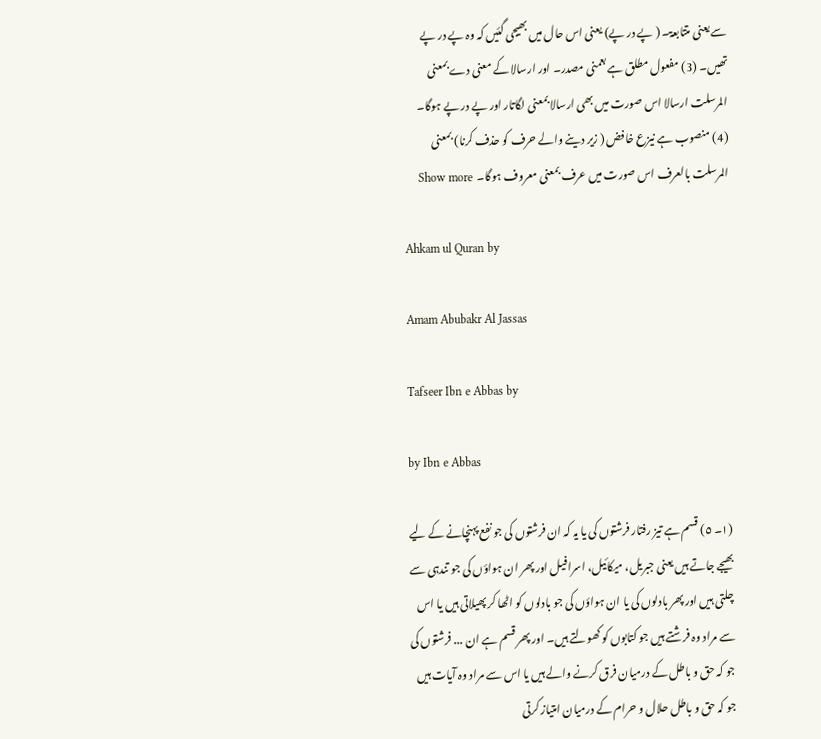سے یعنی متتابعۃ۔ ( پے در پے) یعنی اس حال میں بھیجی گئیں کہ وہ پے در پے تھیں۔ (3) مفعول مطلق ہے بعمنی مصدر۔ اور ارسالا کے معنی دے بمعنی المرسلت ارسالا اس صورت میں بھی ارسالا بمعنی لگاتار اور پے در پے ہوگا۔ (4) منصوب ہے نیزع خافض ( زیر دینے والے حرف کو حذف کرنا) بمعنی المرسلت بالعرف اس صورت میں عرف بمعنی معروف ہوگا۔  Show more

Ahkam ul Quran by

Amam Abubakr Al Jassas

Tafseer Ibn e Abbas by

by Ibn e Abbas

(١۔ ٥) قسم ہے تیز رفتار فرشتوں کی یا یہ کہ ان فرشتوں کی جو نفع پہنچانے کے لیے بھیجے جاتے ہیں یعنی جبریل، میکائیل، اسرافیل اور پھر ان ہواؤں کی جو تندہی سے چلتی ہیں اور پھر بادلوں کی یا ان ہواؤں کی جو بادلوں کو اٹھا کر پھیلاتی ہیں یا اس سے مراد وہ فرشتے ہیں جو کتابوں کو کھولتے ہیں۔ اور پھر قسم ہے ان ... فرشتوں کی جو کہ حق و باطل کے درمیان فرق کرنے والے ہیں یا اس سے مراد وہ آیات ہیں جو کہ حق و باطل حلال و حرام کے درمیان امتیاز کرتی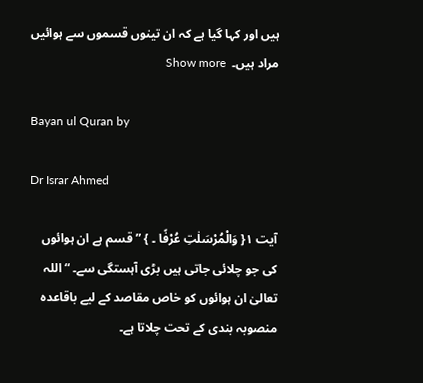ہیں اور کہا گیا ہے کہ ان تینوں قسموں سے ہوائیں مراد ہیں۔  Show more

Bayan ul Quran by

Dr Israr Ahmed

آیت ١{ وَالْمُرْسَلٰتِ عُرْفًا ۔ } ” قسم ہے ان ہوائوں کی جو چلائی جاتی ہیں بڑی آہستگی سے۔ “ اللہ تعالیٰ ان ہوائوں کو خاص مقاصد کے لیے باقاعدہ منصوبہ بندی کے تحت چلاتا ہے۔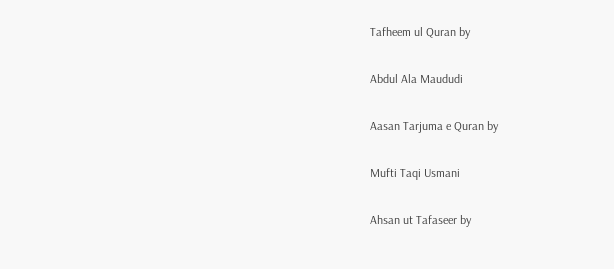Tafheem ul Quran by

Abdul Ala Maududi

Aasan Tarjuma e Quran by

Mufti Taqi Usmani

Ahsan ut Tafaseer by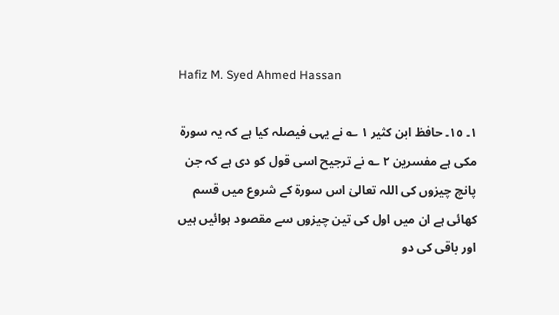Hafiz M. Syed Ahmed Hassan

١۔ ١٥۔ حافظ ابن کثیر ١ ؎ نے یہی فیصلہ کیا ہے کہ یہ سورة مکی ہے مفسرین ٢ ؎ نے ترجیح اسی قول کو دی ہے کہ جن پانچ چیزوں کی اللہ تعالیٰ اس سورة کے شروع میں قسم کھائی ہے ان میں اول کی تین چیزوں سے مقصود ہوائیں ہیں اور باقی کی دو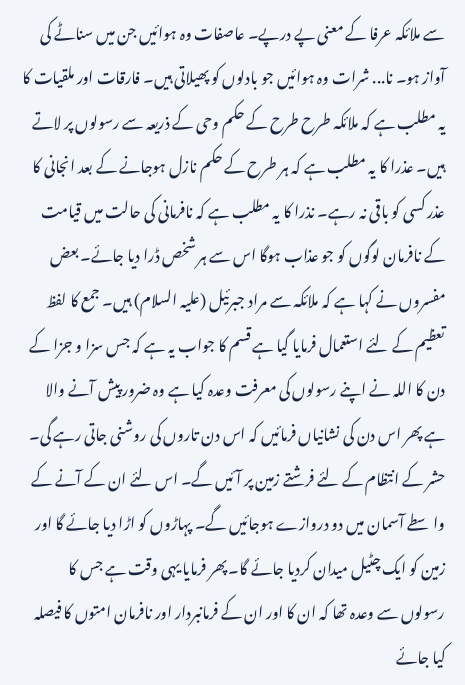سے ملائکہ عرفا کے معنی پے درپے۔ عاصفات وہ ہوائیں جن میں سناٹے کی آواز ہو۔ نا... شرات وہ ہوائیں جو بادلوں کو پھیلاتی ہیں۔ فارقات اور ملقیات کا یہ مطلب ہے کہ ملائکہ طرح طرح کے حکم وحی کے ذریعہ سے رسولوں پر لاتے ہیں۔ عذرا کا یہ مطلب ہے کہ ہر طرح کے حکم نازل ہوجانے کے بعد انجانی کا عذر کسی کو باقی نہ رہے۔ نذرا کا یہ مطلب ہے کہ نافرمانی کی حالت میں قیامت کے نافرمان لوگوں کو جو عذاب ہوگا اس سے ہر شخص ڈرا دیا جائے۔ بعض مفسروں نے کہا ہے کہ ملائکہ سے مراد جبرئیل (علیہ السلام) ہیں۔ جمع کا لفظ تعظیم کے لئے استعمال فرمایا گیا ہے قسم کا جواب یہ ہے کہ جس سزا و جزا کے دن کا اللہ نے اپنے رسولوں کی معرفت وعدہ کیا ہے وہ ضرور پیش آنے والا ہے پھر اس دن کی نشانیاں فرمائیں کہ اس دن تاروں کی روشنی جاتی رہے گی۔ حشر کے انتظام کے لئے فرشتے زمین پر آئیں گے۔ اس لئے ان کے آنے کے واسطے آسمان میں دو دروازے ہوجائیں گے۔ پہاڑوں کو اڑا دیا جائے گا اور زمین کو ایک چٹیل میدان کردیا جائے گا۔ پھر فرمایا یہی وقت ہے جس کا رسولوں سے وعدہ تھا کہ ان کا اور ان کے فرمانبردار اور نافرمان امتوں کا فیصلہ کیا جائے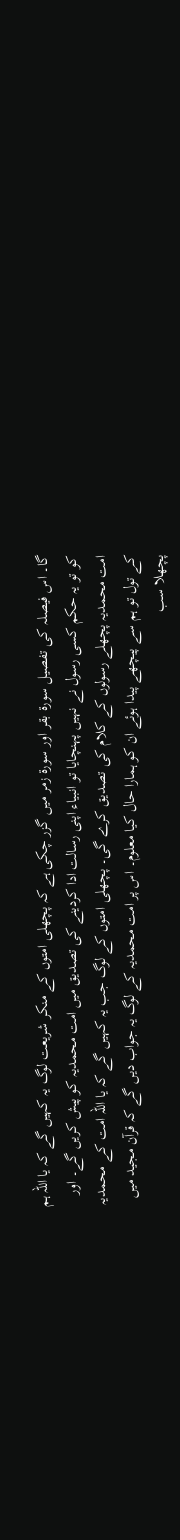گا۔ اس فیصلہ کی تفصیل سورة بقر اور سورة زمر میں گزر چکی ہے کہ پچھلی امتوں کے منکر شریعت لوگ یہ کہیں گے کہ یا اللہ ہم کو تو یہ حکم کسی رسول نے نہیں پہنچایا تو انبیاء اپنی رسالت ادا کردینے کی تصدیق میں امت محمدیہ کو پیش کریں گے۔ اور امت محمدیہ پچھلے رسولوں کے کلام کی تصدیق کرے گی۔ پچھلی امتوں کے لوگ جب یہ کہیں گے کہ یا اللہ امت کے محمدیہ کے تول تو ہم سے پیچھے پیدا ہوئے ان کو ہمارا حال کیا معلوم۔ اس پر امت محمدیہ کے لوگ یہ جواب دیں گے کہ قرآن مجید میں پچھلا سب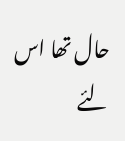حال تھا اس لئے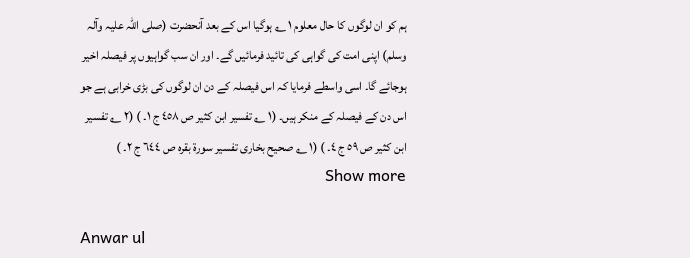ہم کو ان لوگوں کا حال معلوم ١ ؎ ہوگیا اس کے بعد آنحضرت (صلی اللہ علیہ وآلہ وسلم) اپنی امت کی گواہی کی تائید فرمائیں گے۔ اور ان سب گواہیوں پر فیصلہ اخیر ہوجائے گا۔ اسی واسطے فرمایا کہ اس فیصلہ کے دن ان لوگوں کی بڑی خرابی ہے جو اس دن کے فیصلہ کے منکر ہیں۔ (١ ؎ تفسیر ابن کثیر ص ٤٥٨ ج ١۔ ) (٢ ؎ تفسیر ابن کثیر ص ٥٩ ج ٤۔ ) (١ ؎ صحیح بخاری تفسیر سورة بقرہ ص ٦٤٤ ج ٢۔ )  Show more

Anwar ul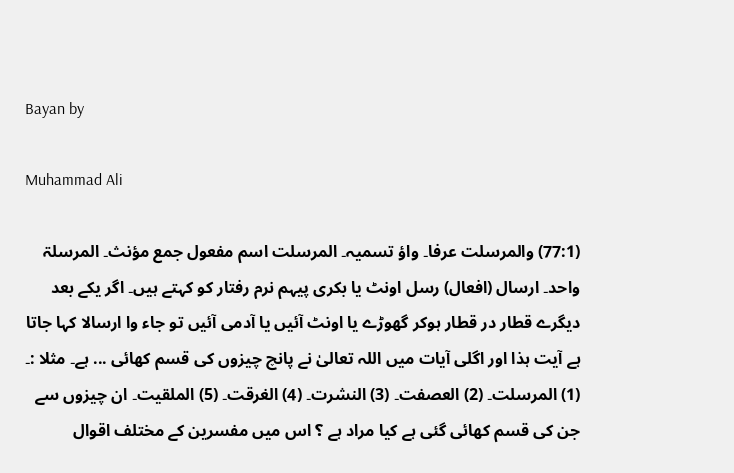Bayan by

Muhammad Ali

(77:1) والمرسلت عرفا۔ واؤ تسمیہ۔ المرسلت اسم مفعول جمع مؤنث۔ المرسلۃ واحد۔ ارسال (افعال) رسل اونٹ یا بکری پیہم نرم رفتار کو کہتے ہیں۔ اگر یکے بعد دیگرے قطار در قطار ہوکر گھوڑے یا اونٹ آئیں یا آدمی آئیں تو جاء وا ارسالا کہا جاتا ہے آیت ہذا اور اگلی آیات میں اللہ تعالیٰ نے پانچ چیزوں کی قسم کھائی ... ہے۔ مثلا :۔ (1) المرسلت۔ (2) العصفت۔ (3) النشرت۔ (4) الغرقت۔ (5) الملقیت۔ ان چیزوں سے جن کی قسم کھائی گئی ہے کیا مراد ہے ؟ اس میں مفسرین کے مختلف اقوال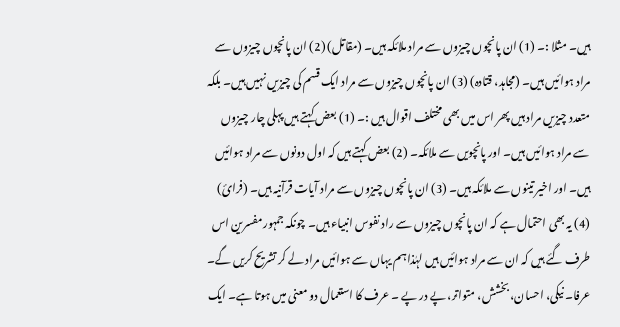ہیں۔ مثلا :۔ (1) ان پانچوں چیزوں سے مراد ملائکہ ہیں۔ (مقاتل) (2) ان پانچوں چیزوں سے مراد ہوائیں ہیں۔ (مجاہد، قتادہ) (3) ان پانچوں چیزوں سے مراد ایک قسم کی چیزیں نہیں ہیں۔ بلکہ متعدد چیزیں مراد ہیں پھر اس میں بھی مختلف اقوال ہیں :۔ (1) بعض کہتے ہیں پہلی چار چیزوں سے مراد ہوائیں ہیں۔ اور پانچویں سے ملائکہ۔ (2) بعض کہتے ہیں کہ اول دونوں سے مراد ہوائیں ہیں۔ اور اخیر تینوں سے ملائکہ ہیں۔ (3) ان پانچوں چیزوں سے مراد آیات قرآنیہ ہیں۔ (فرائ) (4) یہ بھی احتمال ہے کہ ان پانچوں چیزوں سے راد نفوس انبیاء ہیں۔ چونکہ جمہور مفسرین اس طرف گئے ہیں کہ ان سے مراد ہوائیں ہیں لہٰذا ہم یہاں سے ہوائیں مراد لے کر تشریح کریں گے۔ عرفا۔ نیکی، احسان، بخشش، متواتر، پے در پے ۔ عرف کا استعمال دو معنی میں ہوتا ہے۔ ایک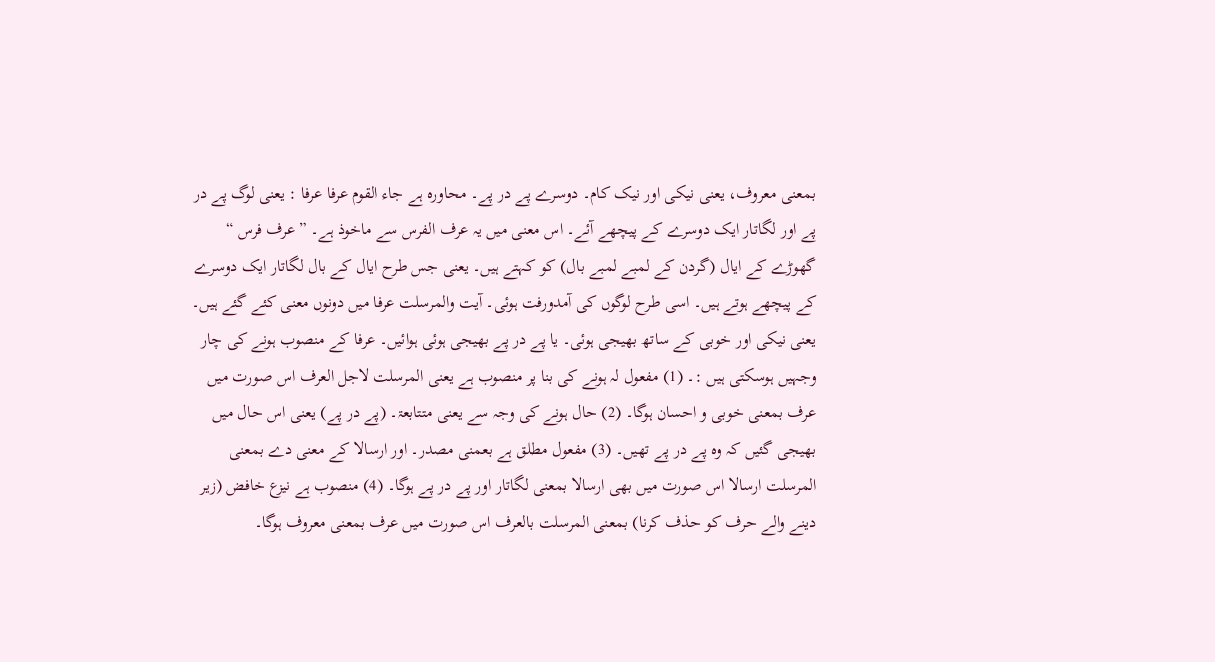بمعنی معروف، یعنی نیکی اور نیک کام۔ دوسرے پے در پے۔ محاورہ ہے جاء القوم عرفا عرفا : یعنی لوگ پے در پے اور لگاتار ایک دوسرے کے پیچھے آئے۔ اس معنی میں یہ عرف الفرس سے ماخوذ ہے۔ ” عرف فرس “ گھوڑے کے ایال (گردن کے لمبے لمبے بال) کو کہتے ہیں۔ یعنی جس طرح ایال کے بال لگاتار ایک دوسرے کے پیچھے ہوتے ہیں۔ اسی طرح لوگوں کی آمدورفت ہوئی۔ آیت والمرسلت عرفا میں دونوں معنی کئے گئے ہیں۔ یعنی نیکی اور خوبی کے ساتھ بھیجی ہوئی۔ یا پے در پے بھیجی ہوئی ہوائیں۔ عرفا کے منصوب ہونے کی چار وجہیں ہوسکتی ہیں :۔ (1) مفعول لہ ہونے کی بنا پر منصوب ہے یعنی المرسلت لاجل العرف اس صورت میں عرف بمعنی خوبی و احسان ہوگا۔ (2) حال ہونے کی وجہ سے یعنی متتابعۃ۔ (پے در پے) یعنی اس حال میں بھیجی گئیں کہ وہ پے در پے تھیں۔ (3) مفعول مطلق ہے بعمنی مصدر۔ اور ارسالا کے معنی دے بمعنی المرسلت ارسالا اس صورت میں بھی ارسالا بمعنی لگاتار اور پے در پے ہوگا۔ (4) منصوب ہے نیزع خافض (زیر دینے والے حرف کو حذف کرنا) بمعنی المرسلت بالعرف اس صورت میں عرف بمعنی معروف ہوگا۔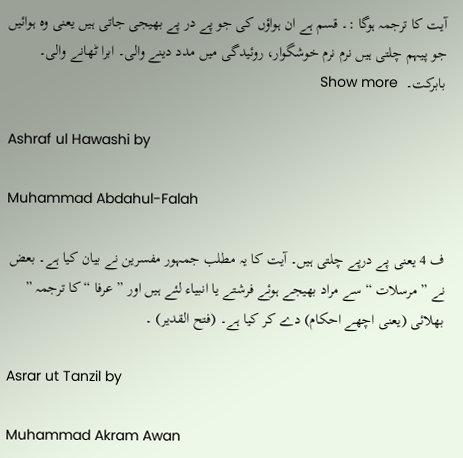آیت کا ترجمہ ہوگا :۔ قسم ہے ان ہواؤں کی جو پے در پے بھیجی جاتی ہیں یعنی وہ ہوائیں جو پیہم چلتی ہیں نرم نرم خوشگوار، روئیدگی میں مدد دینے والی۔ ابرا ٹھانے والی۔ بابرکت۔  Show more

Ashraf ul Hawashi by

Muhammad Abdahul-Falah

ف 4 یعنی پے درپے چلتی ہیں۔ آیت کا یہ مطلب جمہور مفسرین نے بیان کیا ہے۔ بعض نے ” مرسلات “ سے مراد بھیجے ہوئے فرشتے یا انبیاء لئے ہیں اور ” عرفا “ کا ترجمہ ” بھلائی (یعنی اچھے احکام) دے کر کیا ہے۔ (فتح القدیر) ۔

Asrar ut Tanzil by

Muhammad Akram Awan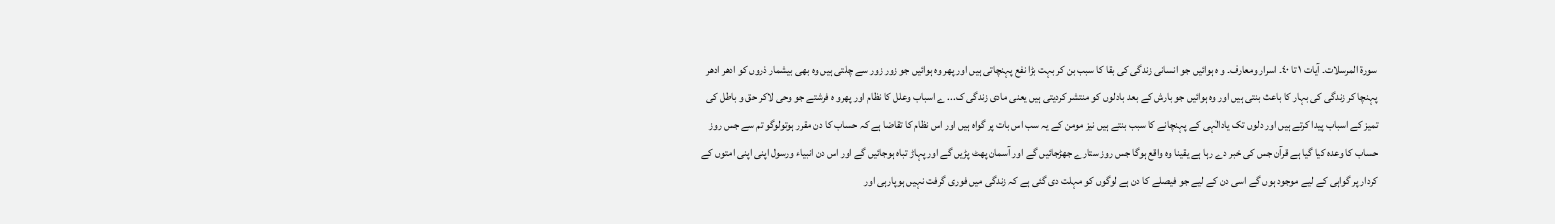سورة المرسلات۔ آیات ١ تا ٤٠۔ اسرار ومعارف۔ و ہ ہوائیں جو انسانی زندگی کی بقا کا سبب بن کر بہت بڑا نفع پہنچاتی ہیں اور پھر وہ ہوائیں جو زور زور سے چلتی ہیں وہ بھی بیشمار ذروں کو ادھر ادھر پہنچا کر زندگی کی بہار کا باعث بنتی ہیں اور وہ ہوائیں جو بارش کے بعد بادلوں کو منتشر کردیتی ہیں یعنی مادی زندگی ک... ے اسباب وعلل کا نظام اور پھرو ہ فرشتے جو وحی لاکر حق و باطل کی تمیز کے اسباب پیدا کرتے ہیں اور دلوں تک یادالٰہی کے پہنچانے کا سبب بنتے ہیں نیز مومن کے یہ سب اس بات پر گواہ ہیں اور اس نظام کا تقاضا ہے کہ حساب کا دن مقرر ہوتولوگو تم سے جس روز حساب کا وعدہ کیا گیا ہے قرآن جس کی خبر دے رہا ہے یقینا وہ واقع ہوگا جس روز ستارے جھڑجائیں گے اور آسمان پھٹ پڑیں گے اور پہاڑ تباہ ہوجائیں گے اور اس دن انبیاء ورسول اپنی اپنی امتوں کے کردار پر گواہی کے لیے موجود ہوں گے اسی دن کے لیے جو فیصلے کا دن ہے لوگوں کو مہلت دی گئی ہے کہ زندگی میں فوری گرفت نہیں ہوپارہی اور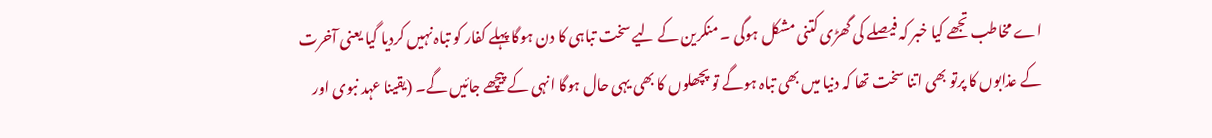اے مخاطب تجھے کیا خبر کہ فیصلے کی گھڑی کتنی مشکل ہوگی ۔ منکرین کے لیے سخت تباہی کا دن ہوگا پہلے کفار کو تباہ نہیں کردیا گیا یعنی آخرت کے عذابوں کا پرتو بھی اتنا سخت تھا کہ دنیا میں بھی تباہ ہوگے تو پچھلوں کا بھی یہی حال ہوگا انہی کے پیچھے جائیں گے۔ (یقینا عہد نبوی اور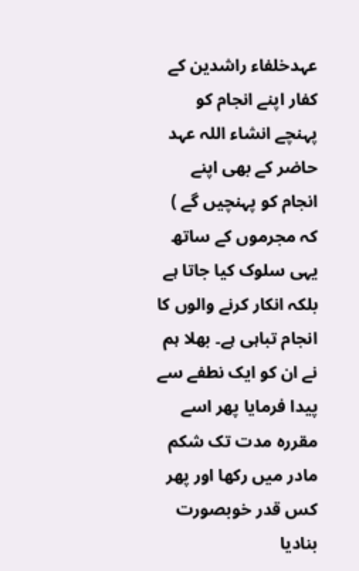عہدخلفاء راشدین کے کفار اپنے انجام کو پہنچے انشاء اللہ عہد حاضر کے بھی اپنے انجام کو پہنچیں گے ) کہ مجرموں کے ساتھ یہی سلوک کیا جاتا ہے بلکہ انکار کرنے والوں کا انجام تباہی ہے۔ بھلا ہم نے ان کو ایک نطفے سے پیدا فرمایا پھر اسے مقررہ مدت تک شکم مادر میں رکھا اور پھر کس قدر خوبصورت بنادیا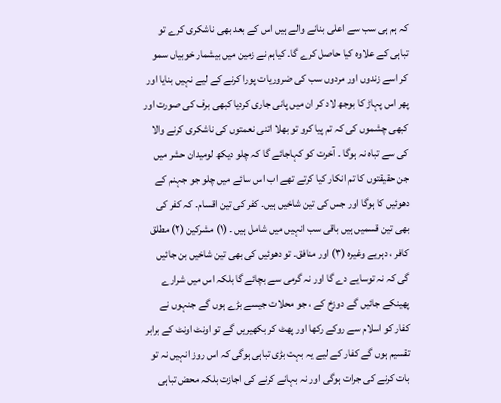کہ ہم ہی سب سے اعلی بنانے والے ہیں اس کے بعد بھی ناشکری کرے تو تباہی کے علاوہ کیا حاصل کرے گا۔ کیاہم نے زمین میں بیشمار خوبیاں سمو کر اسے زندوں اور مردوں سب کی ضروریات پورا کرنے کے لیے نہیں بنایا اور پھر اس پہاڑ کا بوجھ لاد کر ان میں پانی جاری کردیا کبھی برف کی صورت اور کبھی چشموں کی کہ تم پیا کرو تو بھلا اتنی نعمتوں کی ناشکری کرنے والا کی سے تباہ نہ ہوگا ۔ آخرت کو کہاجائے گا کہ چلو دیکھ لومیدان حشر میں جن حقیقتوں کا تم انکار کیا کرتے تھے اب اس سائے میں چلو جو جہنم کے دھوئیں کا ہوگا اور جس کی تین شاخیں ہیں۔ کفر کی تین اقسام۔ کہ کفر کی بھی تین قسمیں ہیں باقی سب انہیں میں شامل ہیں ۔ (١) مشرکین (٢) مطلق کافر ، دہریے وغیرہ (٣) اور منافق۔ تو دھوئیں کی بھی تین شاخیں بن جائیں گی کہ نہ توسایے دے گا اور نہ گرمی سے بچائے گا بلکہ اس میں شرارے پھینکے جائیں گے دوزخ کے ، جو محلات جیسے بڑے ہوں گے جنہوں نے کفار کو اسلام سے روکے رکھا اور پھٹ کر بکھیریں گے تو اونٹ اونٹ کے برابر تقسیم ہوں گے کفار کے لیے یہ بہت بڑی تباہی ہوگی کہ اس روز انہیں نہ تو بات کرنے کی جرات ہوگی اور نہ بہانے کرنے کی اجازت بلکہ محض تباہی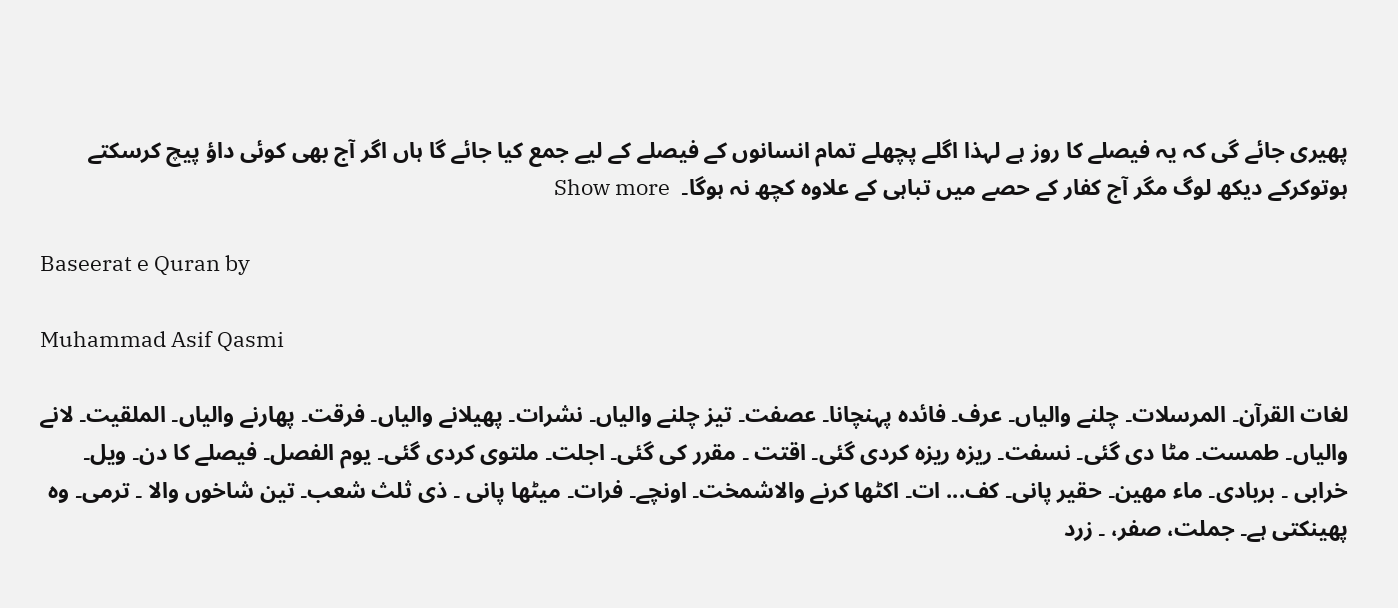پھیری جائے گی کہ یہ فیصلے کا روز ہے لہذا اگلے پچھلے تمام انسانوں کے فیصلے کے لیے جمع کیا جائے گا ہاں اگر آج بھی کوئی داؤ پیچ کرسکتے ہوتوکرکے دیکھ لوگ مگر آج کفار کے حصے میں تباہی کے علاوہ کچھ نہ ہوگا۔  Show more

Baseerat e Quran by

Muhammad Asif Qasmi

لغات القرآن۔ المرسلات۔ چلنے والیاں۔ عرف۔ فائدہ پہنچانا۔ عصفت۔ تیز چلنے والیاں۔ نشرات۔ پھیلانے والیاں۔ فرقت۔ پھارنے والیاں۔ الملقیت۔ لانے والیاں۔ طمست۔ مٹا دی گئی۔ نسفت۔ ریزہ ریزہ کردی گئی۔ اقتت ۔ مقرر کی گئی۔ اجلت۔ ملتوی کردی گئی۔ یوم الفصل۔ فیصلے کا دن۔ ویل۔ خرابی ۔ بربادی۔ ماء مھین۔ حقیر پانی۔ کف... ات۔ اکٹھا کرنے والاشمخت۔ اونچے۔ فرات۔ میٹھا پانی ۔ ذی ثلث شعب۔ تین شاخوں والا ۔ ترمی۔ وہ پھینکتی ہے۔ جملت، صفر، ۔ زرد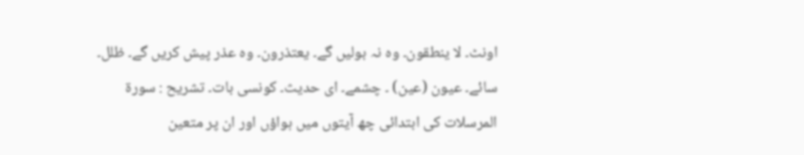اونٹ۔ لا ینطقون۔ وہ نہ بولیں گے۔ یعتذرون۔ وہ عذر پیش کریں گے۔ ظلل۔ سائے۔ عیون (عین) ۔ چشمے۔ ای حدیث۔ کونسی بات۔ تشریح : سورة المرسلات کی ابتدائی چھ آیتوں میں ہواؤں اور ان پر متعین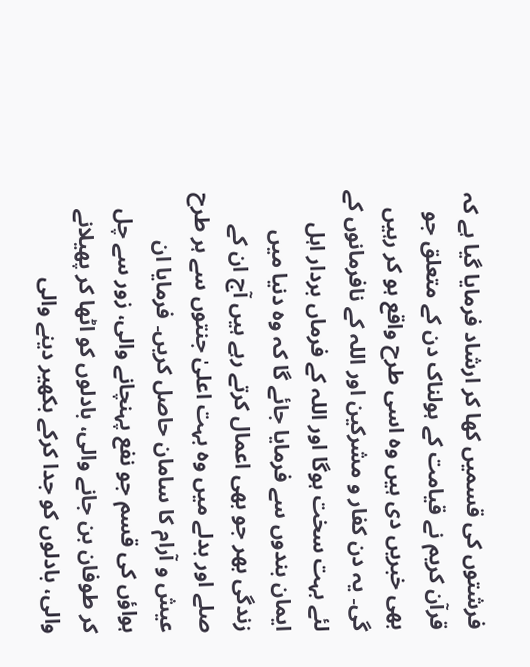فرشتوں کی قسمیں کھا کر ارشاد فرمایا گیا ہے کہ قرآن کریم نے قیامت کے ہولناک دن کے متعلق جو بھی خبریں دی ہیں وہ اسی طرح واقع ہو کر رہیں گی۔ یہ دن کفار و مشرکین اور اللہ کے نافرمانوں کے لئے بہت سخت ہوگا اور اللہ کے فرماں بردار اہل ایمان بندوں سے فرمایا جائے گا کہ وہ دنیا میں زندگی بھر جو بھی اعمال کرتے رہے ہیں آج ان کے صلے اور بدلے میں وہ بہت اعلیٰ جنتوں سے ہر طرح عیش و آرام کا سامان حاصل کریں۔ فرمایا ان ہواؤں کی قسم جو نفع پہنچانے والی، زور سے چل کر طوفان بن جانے والی، بادلوں کو اٹھا کر پھیلانے والی، بادلوں کو جدا کرکے بکھیر دینے والی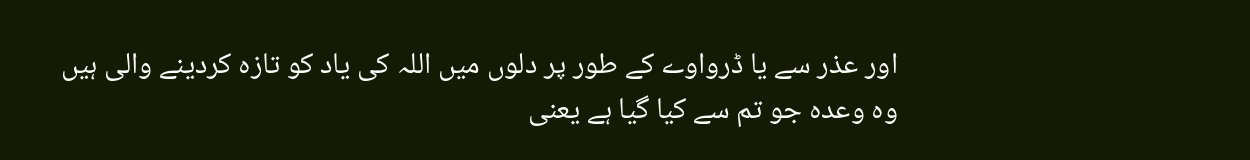اور عذر سے یا ڈرواوے کے طور پر دلوں میں اللہ کی یاد کو تازہ کردینے والی ہیں وہ وعدہ جو تم سے کیا گیا ہے یعنی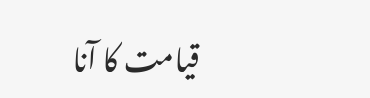قیامت کا آنا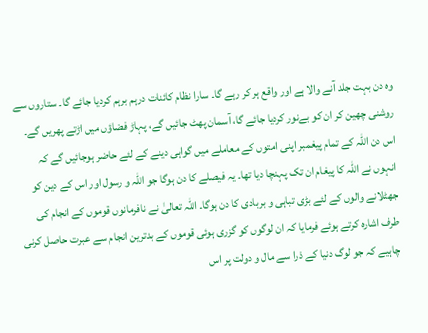وہ دن بہت جلد آنے والا ہے اور واقع ہر کر رہے گا۔ سارا نظام کائنات درہم برہم کردیا جائے گا۔ ستاروں سے روشنی چھین کر ان کو بےنور کردیا جائے گا، آسمان پھٹ جائیں گے، پہاڑ فضاؤں میں اڑتے پھریں گے۔ اس دن اللہ کے تمام پیغمبر اپنی امتوں کے معاملے میں گواہی دینے کے لئے حاضر ہوجائیں گے کہ انہوں نے اللہ کا پیغام ان تک پہنچا دیا تھا۔ یہ فیصلے کا دن ہوگا جو اللہ و رسول اور اس کے دین کو جھٹلانے والوں کے لئے بڑی تباہی و بربادی کا دن ہوگا۔ اللہ تعالیٰ نے نافرمانوں قوموں کے انجام کی طرف اشارہ کرتے ہوئے فرمایا کہ ان لوگوں کو گزری ہوئی قوموں کے بدترین انجام سے عبرت حاصل کرنی چاہیے کہ جو لوگ دنیا کے ذرا سے مال و دولت پر اس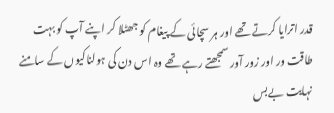قدر اترایا کرتے تھے اور ہر سچائی کے پیغام کو جھٹلا کر اپنے آپ کو بہت طاقت ور اور زور آور سمجھتے رہے تھے وہ اس دن کی ہولناکیوں کے سامنے نہایت بےبس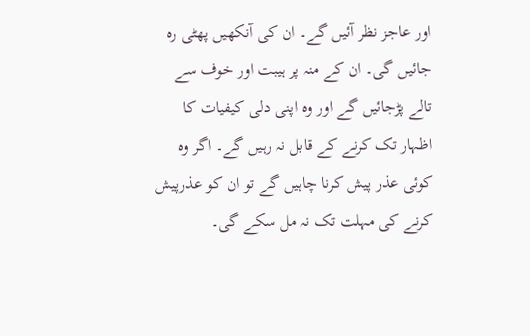اور عاجز نظر آئیں گے۔ ان کی آنکھیں پھٹی رہ جائیں گی۔ ان کے منہ پر ہیبت اور خوف سے تالے پڑجائیں گے اور وہ اپنی دلی کیفیات کا اظہار تک کرنے کے قابل نہ رہیں گے۔ اگر وہ کوئی عذر پیش کرنا چاہیں گے تو ان کو عذرپیش کرنے کی مہلت تک نہ مل سکے گی۔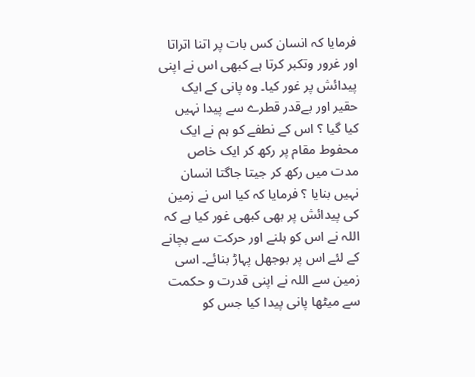فرمایا کہ انسان کس بات پر اتنا اتراتا اور غرور وتکبر کرتا ہے کبھی اس نے اپنی پیدائش پر غور کیا۔ وہ پانی کے ایک حقیر اور بےقدر قطرے سے پیدا نہیں کیا گیا ؟ اس کے نطفے کو ہم نے ایک محفوط مقام پر رکھ کر ایک خاص مدت میں رکھ کر جیتا جاگتا انسان نہیں بنایا ؟ فرمایا کہ کیا اس نے زمین کی پیدائش پر بھی کبھی غور کیا ہے کہ اللہ نے اس کو ہلنے اور حرکت سے بچانے کے لئے اس پر بوجھل پہاڑ بنائے۔ اسی زمین سے اللہ نے اپنی قدرت و حکمت سے میٹھا پانی پیدا کیا جس کو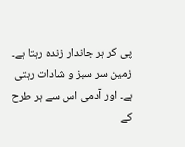پی کر ہر جاندار زندہ رہتا ہے۔ زمین سر سبز و شادات رہتی ہے۔ اور آدمی اس سے ہر طرح کے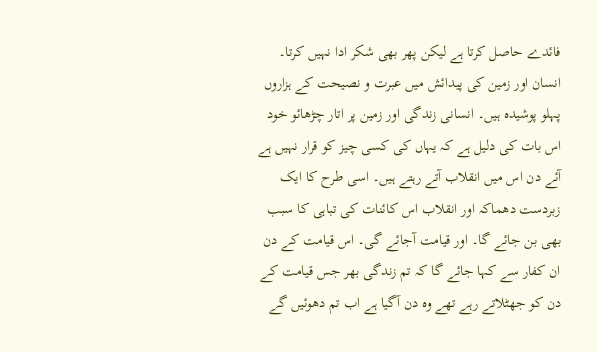فائدے حاصل کرتا ہے لیکن پھر بھی شکر ادا نہیں کرتا۔ انسان اور زمین کی پیدائش میں عبرت و نصیحت کے ہزاروں پہلو پوشیدہ ہیں۔ انسانی زندگی اور زمین پر اتار چڑھائو خود اس بات کی دلیل ہے کہ یہاں کی کسی چیز کو قرار نہیں ہے آئے دن اس میں انقلاب آتے رہتے ہیں۔ اسی طرح کا ایک زبردست دھماکہ اور انقلاب اس کائنات کی تباہی کا سبب بھی بن جائے گا۔ اور قیامت آجائے گی۔ اس قیامت کے دن ان کفار سے کہا جائے گا کہ تم زندگی بھر جس قیامت کے دن کو جھٹلاتے رہے تھے وہ دن آگیا ہے اب تم دھوئیں گے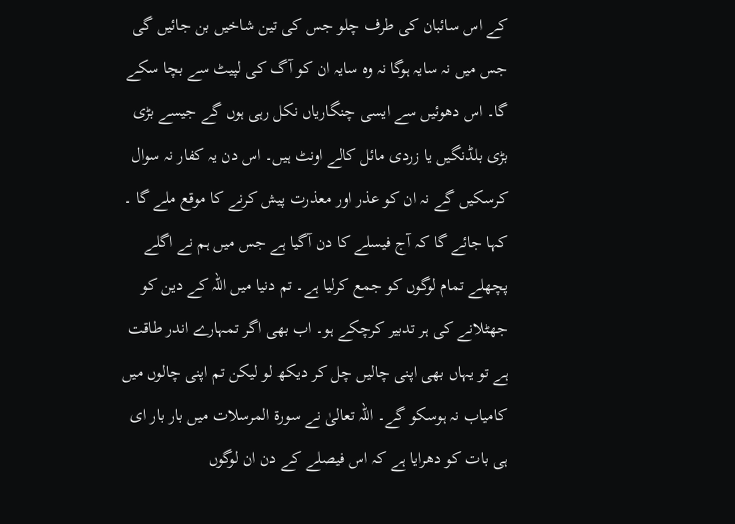کے اس سائبان کی طرف چلو جس کی تین شاخیں بن جائیں گی جس میں نہ سایہ ہوگا نہ وہ سایہ ان کو آگ کی لپیٹ سے بچا سکے گا۔ اس دھوئیں سے ایسی چنگاریاں نکل رہی ہوں گے جیسے بڑی بڑی بلڈنگیں یا زردی مائل کالے اونٹ ہیں۔ اس دن یہ کفار نہ سوال کرسکیں گے نہ ان کو عذر اور معذرت پیش کرنے کا موقع ملے گا ۔ کہا جائے گا کہ آج فیسلے کا دن آگیا ہے جس میں ہم نے اگلے پچھلے تمام لوگوں کو جمع کرلیا ہے۔ تم دنیا میں اللہ کے دین کو جھٹلانے کی ہر تدبیر کرچکے ہو۔ اب بھی اگر تمہارے اندر طاقت ہے تو یہاں بھی اپنی چالیں چل کر دیکھ لو لیکن تم اپنی چالوں میں کامیاب نہ ہوسکو گے۔ اللہ تعالیٰ نے سورة المرسلات میں بار بار ای ہی بات کو دھرایا ہے کہ اس فیصلے کے دن ان لوگوں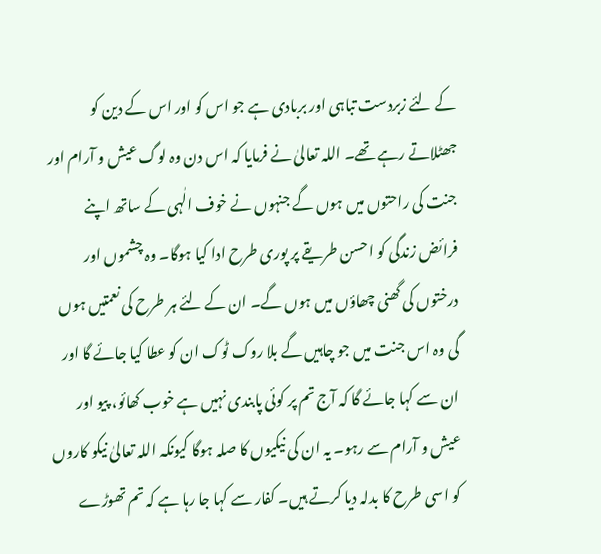کے لئے زبردست تباہی اور بربادی ہے جو اس کو اور اس کے دین کو جھٹلاتے رہے تھے۔ اللہ تعالیٰ نے فرمایا کہ اس دن وہ لوگ عیش و آرام اور جنت کی راحتوں میں ہوں گے جنہوں نے خوف الٰہی کے ساتھ اپنے فرائض زندگی کو احسن طریقے پر پوری طرح ادا کیا ہوگا۔ وہ چشموں اور درختوں کی گھنی چھاؤں میں ہوں گے۔ ان کے لئے ہر طرح کی نعمتیں ہوں گی وہ اس جنت میں جو چاہیں گے بلا روک ٹوک ان کو عطا کیا جائے گا اور ان سے کہا جائے گا کہ آج تم پر کوئی پابندی نہیں ہے خوب کھائو، پیو اور عیش و آرام سے رہو۔ یہ ان کی نیکیوں کا صلہ ہوگا کیونکہ اللہ تعالیٰ نیکو کاروں کو اسی طرح کا بدلہ دیا کرتے ہیں۔ کفار سے کہا جا رہا ہے کہ تم تھوڑے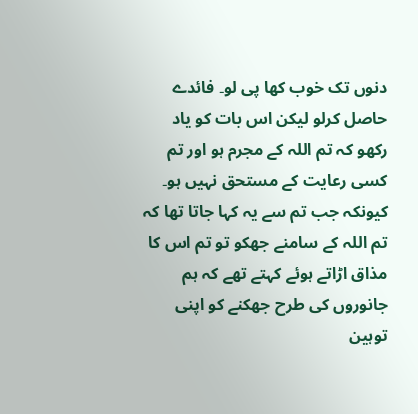دنوں تک خوب کھا پی لو۔ فائدے حاصل کرلو لیکن اس بات کو یاد رکھو کہ تم اللہ کے مجرم ہو اور تم کسی رعایت کے مستحق نہیں ہو۔ کیونکہ جب تم سے یہ کہا جاتا تھا کہ تم اللہ کے سامنے جھکو تو تم اس کا مذاق اڑاتے ہوئے کہتے تھے کہ ہم جانوروں کی طرح جھکنے کو اپنی توہین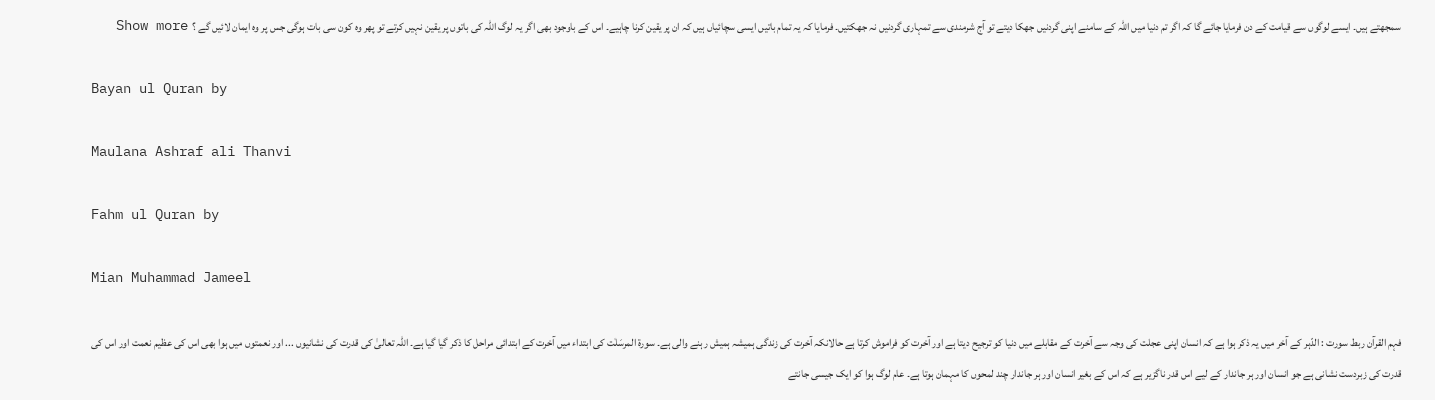سمجھتے ہیں۔ ایسے لوگوں سے قیامت کے دن فرمایا جائے گا کہ اگر تم دنیا میں اللہ کے سامنے اپنی گردنیں جھکا دیتے تو آج شرمندی سے تمہاری گردنیں نہ جھکتیں۔ فرمایا کہ یہ تمام باتیں ایسی سچائیاں ہیں کہ ان پر یقین کرنا چاہیے۔ اس کے باوجود بھی اگر یہ لوگ اللہ کی باتوں پر یقین نہیں کرتے تو پھر وہ کون سی بات ہوگی جس پر وہ ایمان لائیں گے ؟  Show more

Bayan ul Quran by

Maulana Ashraf ali Thanvi

Fahm ul Quran by

Mian Muhammad Jameel

فہم القرآن ربط سورت : الدّہر کے آخر میں یہ ذکر ہوا ہے کہ انسان اپنی عجلت کی وجہ سے آخرت کے مقابلے میں دنیا کو ترجیح دیتا ہے اور آخرت کو فراموش کرتا ہے حالانکہ آخرت کی زندگی ہمیشہ ہمیش رہنے والی ہے۔ سورة المرسَلٰت کی ابتداء میں آخرت کے ابتدائی مراحل کا ذکر گیا گیا ہے۔ اللہ تعالیٰ کی قدرت کی نشانیوں ... اور نعمتوں میں ہوا بھی اس کی عظیم نعمت اور اس کی قدرت کی زبردست نشانی ہے جو انسان اور ہر جاندار کے لیے اس قدر ناگزیر ہے کہ اس کے بغیر انسان اور ہر جاندار چند لمحوں کا مہمان ہوتا ہے۔ عام لوگ ہوا کو ایک جیسی جانتے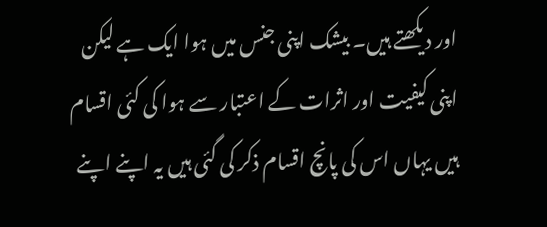اور دیکھتے ہیں۔ بیشک اپنی جنس میں ہوا ایک ہے لیکن اپنی کیفیت اور اثرات کے اعتبار سے ہوا کی کئی اقسام ہیں یہاں اس کی پانچ اقسام ذکر کی گئی ہیں یہ اپنے اپنے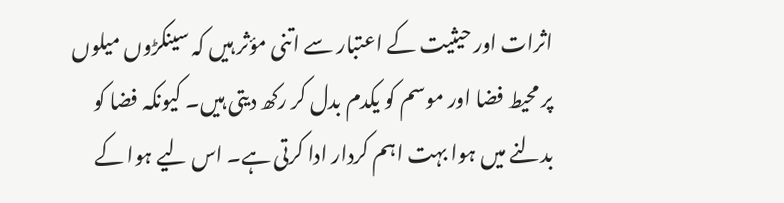اثرات اور حیثیت کے اعتبار سے اتنی مؤثر ہیں کہ سینکڑوں میلوں پر محیط فضا اور موسم کو یکدم بدل کر رکھ دیتی ہیں۔ کیونکہ فضا کو بدلنے میں ہوا بہت اہم کردار ادا کرتی ہے۔ اس لیے ہوا کے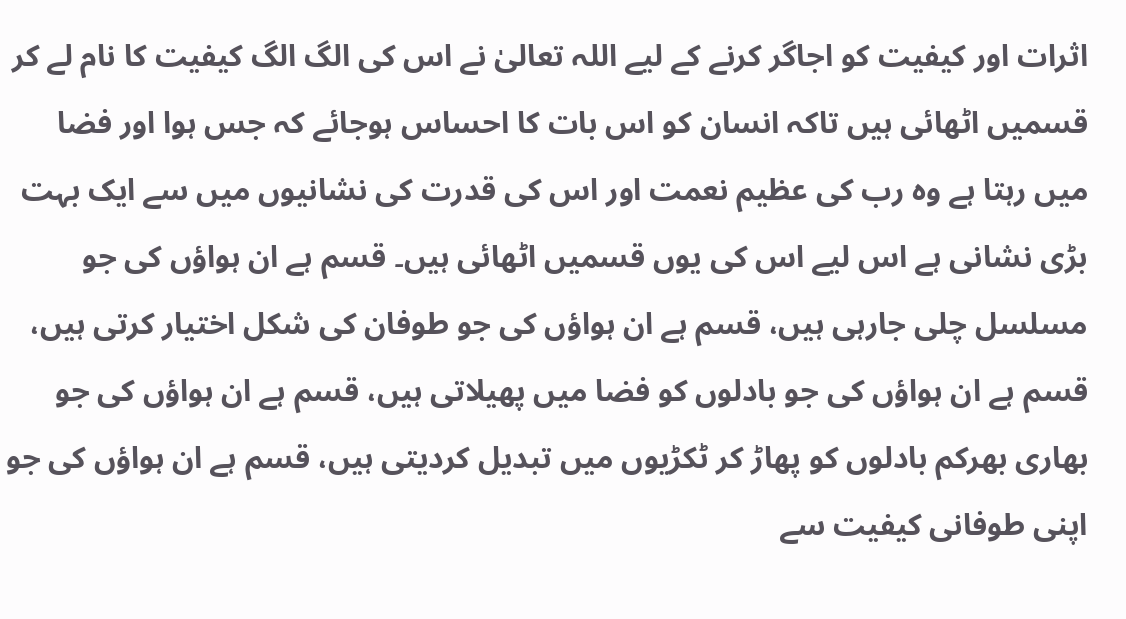اثرات اور کیفیت کو اجاگر کرنے کے لیے اللہ تعالیٰ نے اس کی الگ الگ کیفیت کا نام لے کر قسمیں اٹھائی ہیں تاکہ انسان کو اس بات کا احساس ہوجائے کہ جس ہوا اور فضا میں رہتا ہے وہ رب کی عظیم نعمت اور اس کی قدرت کی نشانیوں میں سے ایک بہت بڑی نشانی ہے اس لیے اس کی یوں قسمیں اٹھائی ہیں۔ قسم ہے ان ہواؤں کی جو مسلسل چلی جارہی ہیں، قسم ہے ان ہواؤں کی جو طوفان کی شکل اختیار کرتی ہیں، قسم ہے ان ہواؤں کی جو بادلوں کو فضا میں پھیلاتی ہیں، قسم ہے ان ہواؤں کی جو بھاری بھرکم بادلوں کو پھاڑ کر ٹکڑیوں میں تبدیل کردیتی ہیں، قسم ہے ان ہواؤں کی جو اپنی طوفانی کیفیت سے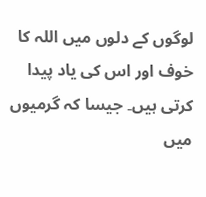لوگوں کے دلوں میں اللہ کا خوف اور اس کی یاد پیدا کرتی ہیں۔ جیسا کہ گرمیوں میں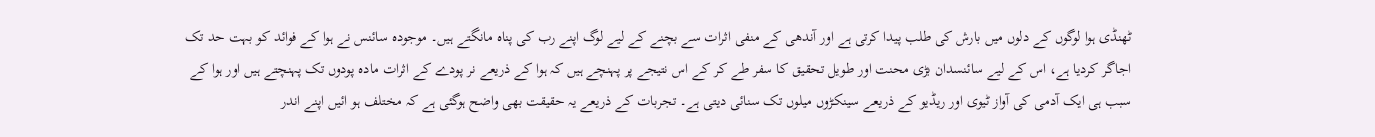ٹھنڈی ہوا لوگوں کے دلوں میں بارش کی طلب پیدا کرتی ہے اور آندھی کے منفی اثرات سے بچنے کے لیے لوگ اپنے رب کی پناہ مانگتے ہیں۔ موجودہ سائنس نے ہوا کے فوائد کو بہت حد تک اجاگر کردیا ہے، اس کے لیے سائنسدان بڑی محنت اور طویل تحقیق کا سفر طے کر کے اس نتیجے پر پہنچے ہیں کہ ہوا کے ذریعے نر پودے کے اثرات مادہ پودوں تک پہنچتے ہیں اور ہوا کے سبب ہی ایک آدمی کی آواز ٹیوی اور ریڈیو کے ذریعے سینکڑوں میلوں تک سنائی دیتی ہے۔ تجربات کے ذریعے یہ حقیقت بھی واضح ہوگئی ہے کہ مختلف ہو ائیں اپنے اندر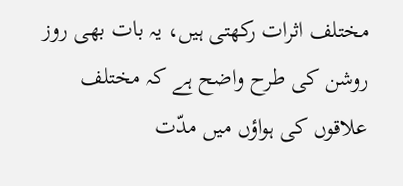مختلف اثرات رکھتی ہیں، یہ بات بھی روز روشن کی طرح واضح ہے کہ مختلف علاقوں کی ہواؤں میں مدّت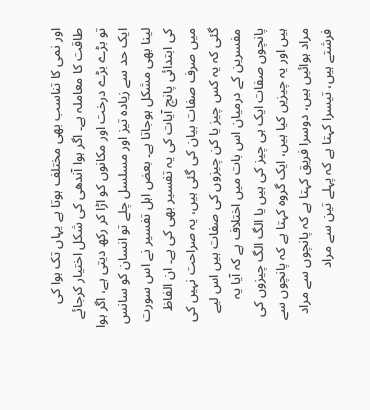اور نمی کا تناسب بھی مختلف ہوتا ہے یہاں تک ہوا کی طاقت کا معاملہ ہے۔ اگر ہوا آندھی کی شکل اختیار کرجائے تو بڑے بڑے درخت اور مکانوں کو اڑا کر رکھ دیتی ہے، اگر ہوا ایک حد سے زیادہ تیز اور مسلسل چلے تو انسان کو سانس لینا بھی مشکل ہوجاتا ہے۔ بعض اہل تفسیر نے اس سورت کی ابتدائی پانچ آیات کی یہ تفسیر بھی کی ہے۔ ان الفاظ میں صرف صفات بیان کی گئی ہیں، یہ صراحت نہیں کی گئی کہ یہ کس چیز یا کن چیزوں کی صفات ہیں اس لیے مفسرین کے درمیان اس بات میں اختلاف ہے کہ آیا یہ پانچوں صفات ایک ہی چیز کی ہیں یا الگ الگ چیزوں کی ہیں اور یہ چیزیں کیا ہیں، ایک گروہ کہتا ہے کہ پانچوں سے مراد ہوائیں ہیں، دوسرا فریق کہتا ہے کہ پانچوں سے مراد فرشتے ہیں، تیسرا کہتا ہے کہ پہلے تین سے مراد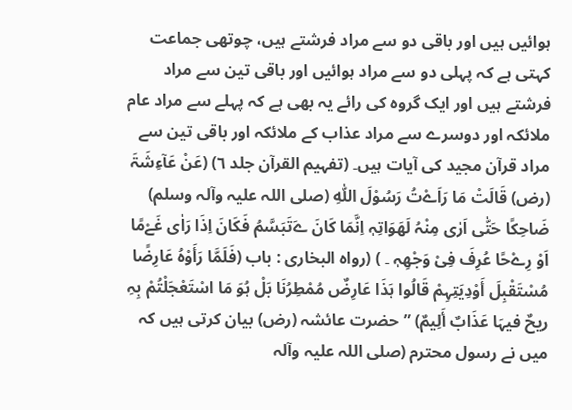ہوائیں ہیں اور باقی دو سے مراد فرشتے ہیں، چوتھی جماعت کہتی ہے کہ پہلی دو سے مراد ہوائیں اور باقی تین سے مراد فرشتے ہیں اور ایک گروہ کی رائے یہ بھی ہے کہ پہلے سے مراد عام ملائکہ اور دوسرے سے مراد عذاب کے ملائکہ اور باقی تین سے مراد قرآن مجید کی آیات ہیں۔ (تفہیم القرآن جلد ٦) (عَنْ عَآءِشَۃَ (رض) قَالَتْ مَا رَاَےْتُ رَسُوْلَ اللّٰہِ (صلی اللہ علیہ وآلہ وسلم) ضَاحِکًا حَتّٰی اَرٰی مِنْہُ لَھَوَاتِہٖ اِنَّمَا کَانَ ےَتَبَسَّمُ فَکَانَ اِذَا رَاٰی غَےْمًا اَوْ رِےْحًا عُرِفَ فِیْ وَجْھِہٖ ۔ ) (رواہ البخاری : باب (فَلَمَّا رَأَوْہُ عَارِضًا مُسْتَقْبِلَ أَوْدِیَتِہِمْ قَالُوا ہَذَا عَارِضٌ مُمْطِرُنَا بَلْ ہُوَ مَا اسْتَعْجَلْتُمْ بِہِ ریحٌ فیہَا عَذَابٌ أَلِیمٌ) ” حضرت عائشہ (رض) بیان کرتی ہیں کہ میں نے رسول محترم (صلی اللہ علیہ وآلہ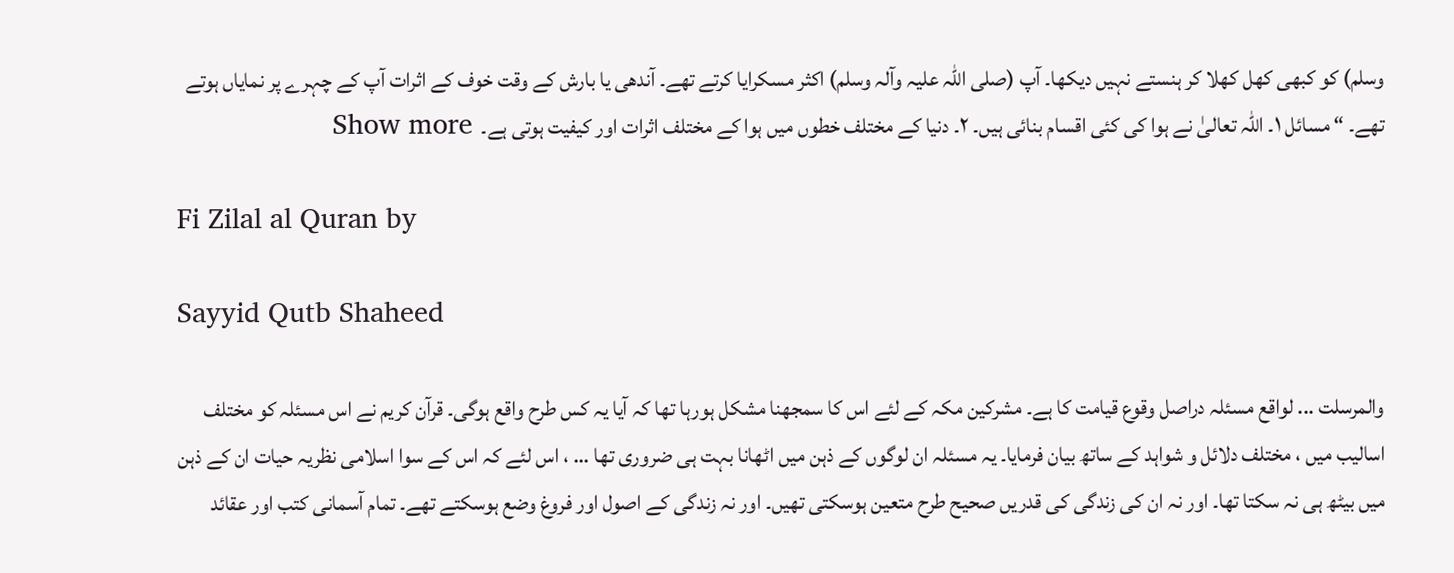وسلم) کو کبھی کھل کھلا کر ہنستے نہیں دیکھا۔ آپ (صلی اللہ علیہ وآلہ وسلم) اکثر مسکرایا کرتے تھے۔ آندھی یا بارش کے وقت خوف کے اثرات آپ کے چہرے پر نمایاں ہوتے تھے۔ “ مسائل ١۔ اللہ تعالیٰ نے ہوا کی کئی اقسام بنائی ہیں۔ ٢۔ دنیا کے مختلف خطوں میں ہوا کے مختلف اثرات اور کیفیت ہوتی ہے۔  Show more

Fi Zilal al Quran by

Sayyid Qutb Shaheed

والمرسلت ... لواقع مسئلہ دراصل وقوع قیامت کا ہے۔ مشرکین مکہ کے لئے اس کا سمجھنا مشکل ہورہا تھا کہ آیا یہ کس طرح واقع ہوگی۔ قرآن کریم نے اس مسئلہ کو مختلف اسالیب میں ، مختلف دلائل و شواہد کے ساتھ بیان فرمایا۔ یہ مسئلہ ان لوگوں کے ذہن میں اٹھانا بہت ہی ضروری تھا ... ، اس لئے کہ اس کے سوا اسلامی نظریہ حیات ان کے ذہن میں بیٹھ ہی نہ سکتا تھا۔ اور نہ ان کی زندگی کی قدریں صحیح طرح متعین ہوسکتی تھیں۔ اور نہ زندگی کے اصول اور فروغ وضع ہوسکتے تھے۔ تمام آسمانی کتب اور عقائد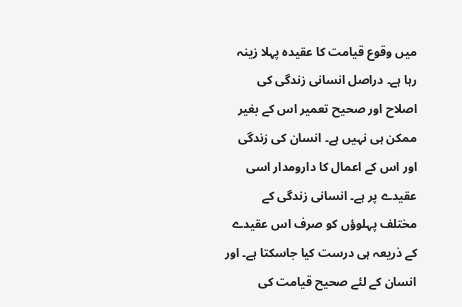میں وقوع قیامت کا عقیدہ پہلا زینہ رہا ہے۔ دراصل انسانی زندگی کی اصلاح اور صحیح تعمیر اس کے بغیر ممکن ہی نہیں ہے۔ انسان کی زندگی اور اس کے اعمال کا دارومدار اسی عقیدے پر ہے۔ انسانی زندگی کے مختلف پہلوؤں کو صرف اس عقیدے کے ذریعہ ہی درست کیا جاسکتا ہے۔ اور انسان کے لئے صحیح قیامت کی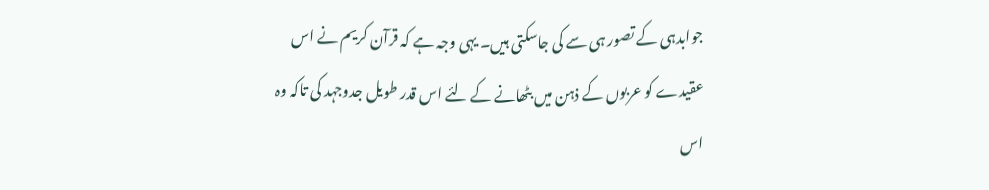جوابدہی کے تصور ہی سے کی جاسکتی ہیں۔ یہی وجہ ہے کہ قرآن کریم نے اس عقیدے کو عربوں کے ذہن میں بٹھانے کے لئے اس قدر طویل جدوجہد کی تاکہ وہ اس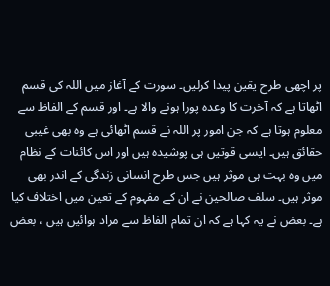پر اچھی طرح یقین پیدا کرلیں۔ سورت کے آغاز میں اللہ کی قسم اٹھاتا ہے کہ آخرت کا وعدہ پورا ہونے والا ہے۔ اور قسم کے الفاظ سے معلوم ہوتا ہے کہ جن امور پر اللہ نے قسم اٹھائی ہے وہ بھی غیبی حقائق ہیں۔ ایسی قوتیں ہی پوشیدہ ہیں اور اس کائنات کے نظام میں وہ بہت ہی موثر ہیں جس طرح انسانی زندگی کے اندر بھی موثر ہیں۔ سلف صالحین نے ان کے مفہوم کے تعین میں اختلاف کیا ہے۔ بعض نے یہ کہا ہے کہ ان تمام الفاظ سے مراد ہوائیں ہیں ، بعض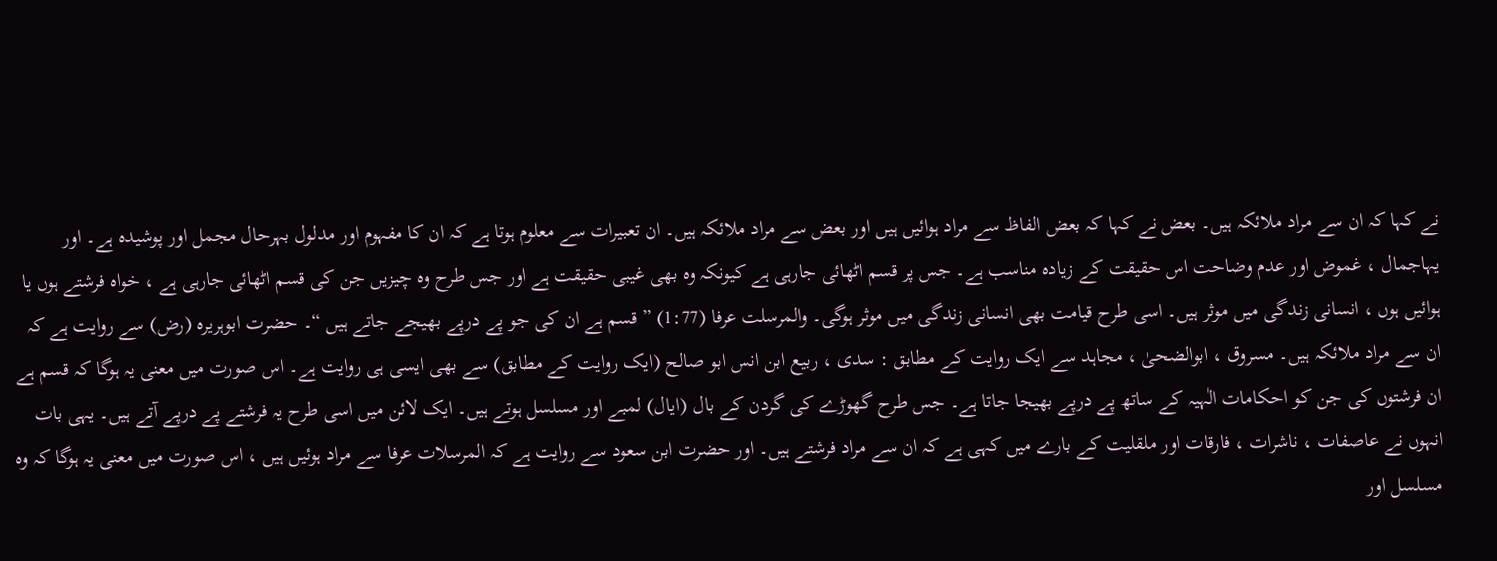نے کہا کہ ان سے مراد ملائکہ ہیں۔ بعض نے کہا کہ بعض الفاظ سے مراد ہوائیں ہیں اور بعض سے مراد ملائکہ ہیں۔ ان تعبیرات سے معلوم ہوتا ہے کہ ان کا مفہوم اور مدلول بہرحال مجمل اور پوشیدہ ہے۔ اور یہاجمال ، غموض اور عدم وضاحت اس حقیقت کے زیادہ مناسب ہے۔ جس پر قسم اٹھائی جارہی ہے کیونکہ وہ بھی غیبی حقیقت ہے اور جس طرح وہ چیزیں جن کی قسم اٹھائی جارہی ہے ، خواہ فرشتے ہوں یا ہوائیں ہوں ، انسانی زندگی میں موثر ہیں۔ اسی طرح قیامت بھی انسانی زندگی میں موثر ہوگی۔ والمرسلت عرفا (1:77) ” قسم ہے ان کی جو پے درپے بھیجے جاتے ہیں “۔ حضرت ابوہریرہ (رض) سے روایت ہے کہ ان سے مراد ملائکہ ہیں۔ مسروق ، ابوالضحیٰ ، مجاہد سے ایک روایت کے مطابق : سدی ، ربیع ابن انس ابو صالح (ایک روایت کے مطابق) سے بھی ایسی ہی روایت ہے۔ اس صورت میں معنی یہ ہوگا کہ قسم ہے ان فرشتوں کی جن کو احکامات الٰہیہ کے ساتھ پے درپے بھیجا جاتا ہے۔ جس طرح گھوڑے کی گردن کے بال (ایال) لمبے اور مسلسل ہوتے ہیں۔ ایک لائن میں اسی طرح یہ فرشتے پے درپے آتے ہیں۔ یہی بات انہوں نے عاصفات ، ناشرات ، فارقات اور ملقلیت کے بارے میں کہی ہے کہ ان سے مراد فرشتے ہیں۔ اور حضرت ابن سعود سے روایت ہے کہ المرسلات عرفا سے مراد ہوئیں ہیں ، اس صورت میں معنی یہ ہوگا کہ وہ مسلسل اور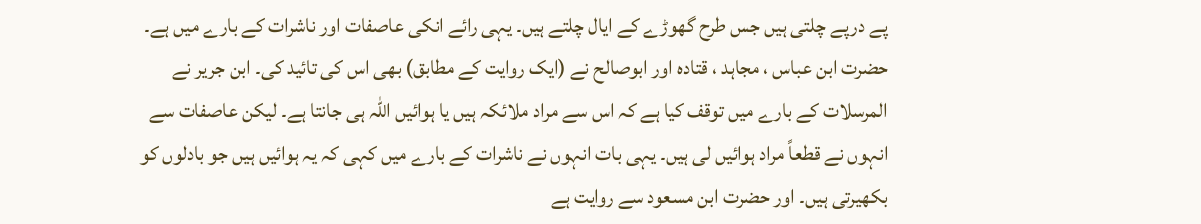پے درپے چلتی ہیں جس طرح گھوڑے کے ایال چلتے ہیں۔ یہی رائے انکی عاصفات اور ناشرات کے بارے میں ہے۔ حضرت ابن عباس ، مجاہد ، قتادہ اور ابوصالح نے (ایک روایت کے مطابق) بھی اس کی تائید کی۔ ابن جریر نے المرسلات کے بارے میں توقف کیا ہے کہ اس سے مراد ملائکہ ہیں یا ہوائیں اللہ ہی جانتا ہے۔ لیکن عاصفات سے انہوں نے قطعاً مراد ہوائیں لی ہیں۔ یہی بات انہوں نے ناشرات کے بارے میں کہی کہ یہ ہوائیں ہیں جو بادلوں کو بکھیرتی ہیں۔ اور حضرت ابن مسعود سے روایت ہے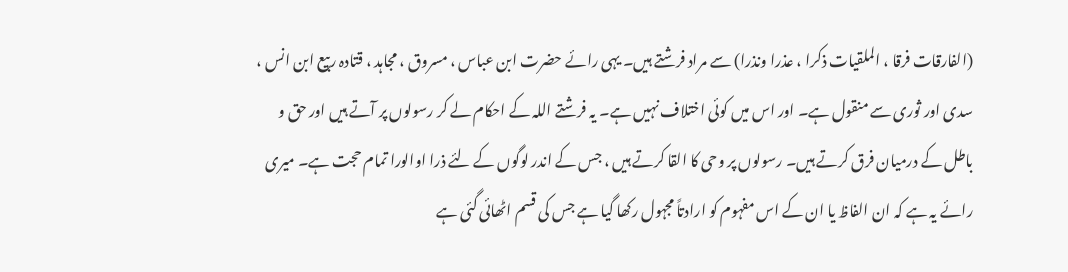(الفارقات فرقا ، الملقیات ذکرا ، عذرا ونذرا) سے مراد فرشتے ہیں۔ یہی رائے حضرت ابن عباس ، مسروق ، مجاہد ، قتادہ ربیع ابن انس ، سدی اور ثوری سے منقول ہے۔ اور اس میں کوئی اختلاف نہیں ہے۔ یہ فرشتے اللہ کے احکام لے کر رسولوں پر آتے ہیں اور حق و باطل کے درمیان فرق کرتے ہیں۔ رسولوں پر وحی کا القا کرتے ہیں ، جس کے اندر لوگوں کے لئے ذرا اوالورا تمام حجت ہے۔ میری رائے یہ ہے کہ ان الفاظ یا ان کے اس مفہوم کو ارادتاً مجہول رکھا گیا ہے جس کی قسم اٹھائی گئی ہے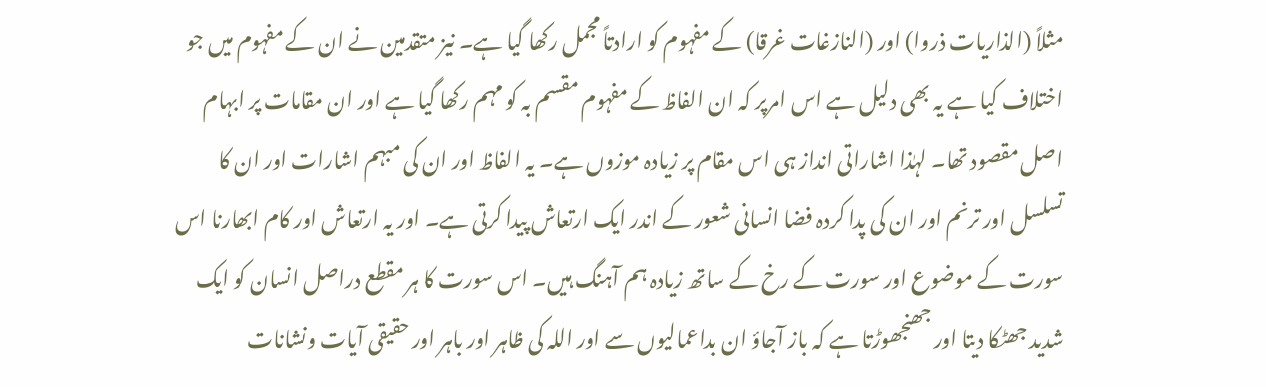مثلاً (الذاریات ذروا) اور (النازغات غرقا) کے مفہوم کو ارادتاً مجمل رکھا گیا ہے۔ نیز متقدمین نے ان کے مفہوم میں جو اختلاف کیا ہے یہ بھی دلیل ہے اس امرپر کہ ان الفاظ کے مفہوم مقسم بہ کو مہم رکھا گیا ہے اور ان مقامات پر ابہام اصل مقصود تھا۔ لہٰذا اشاراتی انداز ہی اس مقام پر زیادہ موزوں ہے۔ یہ الفاظ اور ان کی مبہم اشارات اور ان کا تسلسل اور ترنم اور ان کی پدا کردہ فضا انسانی شعور کے اندر ایک ارتعاش پیدا کرتی ہے۔ اور یہ ارتعاش اور کام ابھارنا اس سورت کے موضوع اور سورت کے رخ کے ساتھ زیادہ ہم آہنگ ہیں۔ اس سورت کا ہر مقطع دراصل انسان کو ایک شدید جھٹکا دیتا اور جھنجھوڑتا ہے کہ باز آجاؤ ان بداعمالیوں سے اور اللہ کی ظاہر اور باہر اور حقیقی آیات ونشانات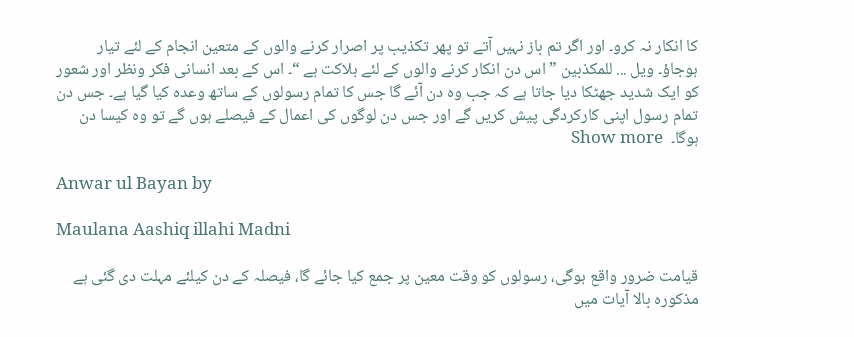کا انکار نہ کرو۔ اور اگر تم باز نہیں آتے تو پھر تکذیب پر اصرار کرنے والوں کے متعین انجام کے لئے تیار ہوجاؤ۔ ویل ... للمکذبین ” اس دن انکار کرنے والوں کے لئے ہلاکت ہے “۔ اس کے بعد انسانی فکر ونظر اور شعور کو ایک شدید جھٹکا دیا جاتا ہے کہ جب وہ دن آئے گا جس کا تمام رسولوں کے ساتھ وعدہ کیا گیا ہے۔ جس دن تمام رسول اپنی کارکردگی پیش کریں گے اور جس دن لوگوں کی اعمال کے فیصلے ہوں گے تو وہ کیسا دن ہوگا۔  Show more

Anwar ul Bayan by

Maulana Aashiq illahi Madni

قیامت ضرور واقع ہوگی، رسولوں کو وقت معین پر جمع کیا جائے گا، فیصلہ کے دن کیلئے مہلت دی گئی ہے مذکورہ بالا آیات میں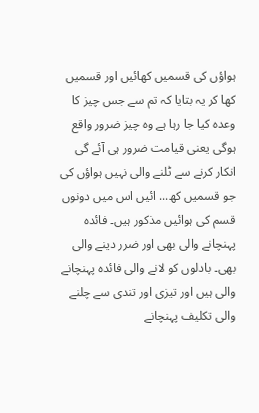ہواؤں کی قسمیں کھائیں اور قسمیں کھا کر یہ بتایا کہ تم سے جس چیز کا وعدہ کیا جا رہا ہے وہ چیز ضرور واقع ہوگی یعنی قیامت ضرور ہی آئے گی انکار کرنے سے ٹلنے والی نہیں ہواؤں کی جو قسمیں کھ... ائیں اس میں دونوں قسم کی ہوائیں مذکور ہیں۔ فائدہ پہنچانے والی بھی اور ضرر دینے والی بھی۔ بادلوں کو لانے والی فائدہ پہنچانے والی ہیں اور تیزی اور تندی سے چلنے والی تکلیف پہنچانے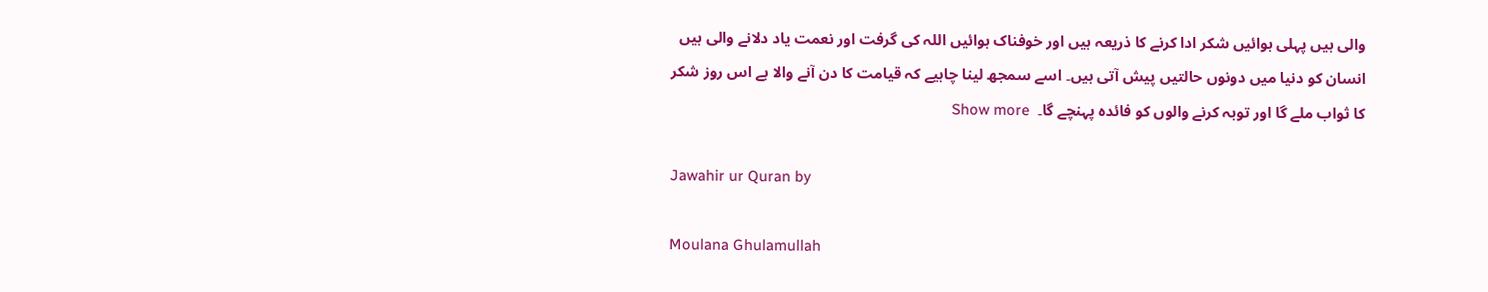والی ہیں پہلی ہوائیں شکر ادا کرنے کا ذریعہ ہیں اور خوفناک ہوائیں اللہ کی گرفت اور نعمت یاد دلانے والی ہیں انسان کو دنیا میں دونوں حالتیں پیش آتی ہیں۔ اسے سمجھ لینا چاہیے کہ قیامت کا دن آنے والا ہے اس روز شکر کا ثواب ملے گا اور توبہ کرنے والوں کو فائدہ پہنچے گا۔  Show more

Jawahir ur Quran by

Moulana Ghulamullah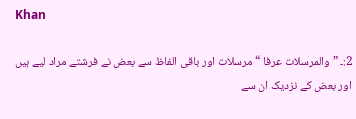Khan

2:۔ ” والمرسلات عرفا “ مرسلات اور باقی الفاظ سے بعض نے فرشتے مراد لیے ہیں اور بعض کے نزدیک ان سے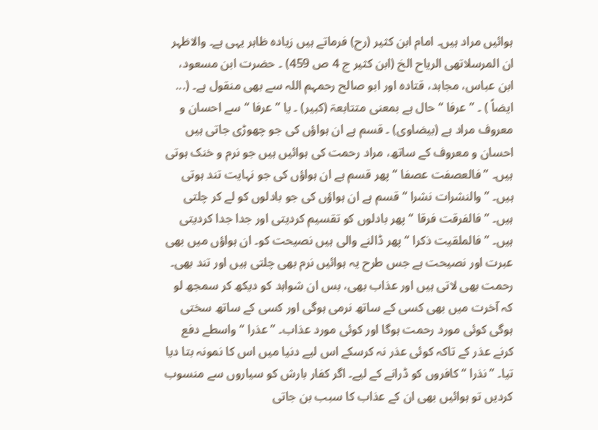ہوائیں مراد ہیں۔ امام ابن کثیر (رح) فرماتے ہیں زیادہ ظاہر یہی ہے۔ والاظہر ان المرسلاتھی الریاح الخ (ابن کثیر ج 4 ص 459) ۔ حضرت ابن مسعود، ابن عباس، مجاہد، قتادہ اور ابو صالح رحمہم اللہ سے بھی منقول ہے۔ (... ایضاً ) ۔ ” عرفا “ حال ہے بمعنی متتابعۃ (کبیر) ۔ یا ” عرفا “ سے احسان و معروف مراد ہے (بیضاوی) ۔ قسم ہے ان ہواؤں کی جو چھوڑی جاتی ہیں احسان و معروف کے ساتھ، مراد رحمت کی ہوائیں ہیں جو نرم و خنک ہوتی ہیں۔ ” فالعصفت عصفا “ پھر قسم ہے ان ہواؤں کی جو نہایت تند ہوتی ہیں۔ ” والنشرات نشرا “ قسم ہے ان ہواؤں کی جو بادلوں کو لے کر چلتی ہیں۔ ” فالفرقت فرقا “ پھر بادلوں کو تقسیم کردیتی اور جدا جدا کردیتی ہیں۔ ” فالملقیت ذکرا “ پھر ڈالنے والی ہیں نصیحت کو۔ ان ہواؤں میں بھی عبرت اور نصیحت ہے جس طرح یہ ہوائیں نرم بھی چلتی ہیں اور تند بھی۔ رحمت بھی لاتی ہیں اور عذاب بھی، بس ان شواہد کو دیکھ کر سمجھ لو کہ آخرت میں بھی کسی کے ساتھ نرمی ہوگی اور کسی کے ساتھ سختی ہوگی کوئی مورد رحمت ہوگا اور کوئی مورد عذاب۔ ” عذرا “ واسطے دفع کرنے عذر کے تاکہ کوئی عذر نہ کرسکے اس لیے دنیا میں اس کا نمونہ بتا دیا تیا۔ ” نذرا “ کافروں کو ڈرانے کے لیے۔ اگر کفار بارش کو سیاروں سے منسوب کردیں تو ہوائیں بھی ان کے عذاب کا سبب بن جاتی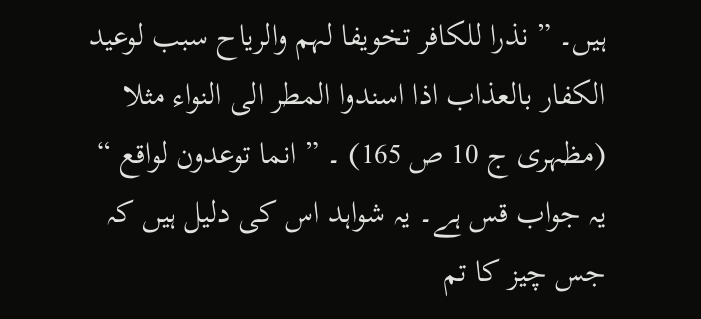ہیں۔ ” نذرا للکافر تخویفا لہم والریاح سبب لوعید الکفار بالعذاب اذا اسندوا المطر الی النواء مثلا (مظہری ج 10 ص 165) ۔ ” انما توعدون لواقع “ یہ جواب قس ہے۔ یہ شواہد اس کی دلیل ہیں کہ جس چیز کا تم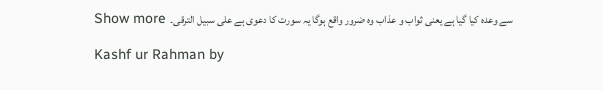سے وعدہ کیا گیا ہے یعنی ثواب و عذاب وہ ضرور واقع ہوگا یہ سورت کا دعوی ہے علی سبیل الترقی۔  Show more

Kashf ur Rahman by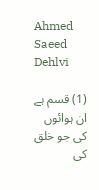Ahmed Saeed Dehlvi

(1) قسم ہے ان ہوائوں کی جو خلق کی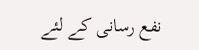نفع رسانی کے لئے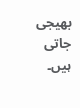بھیجی جاتی ہیں۔